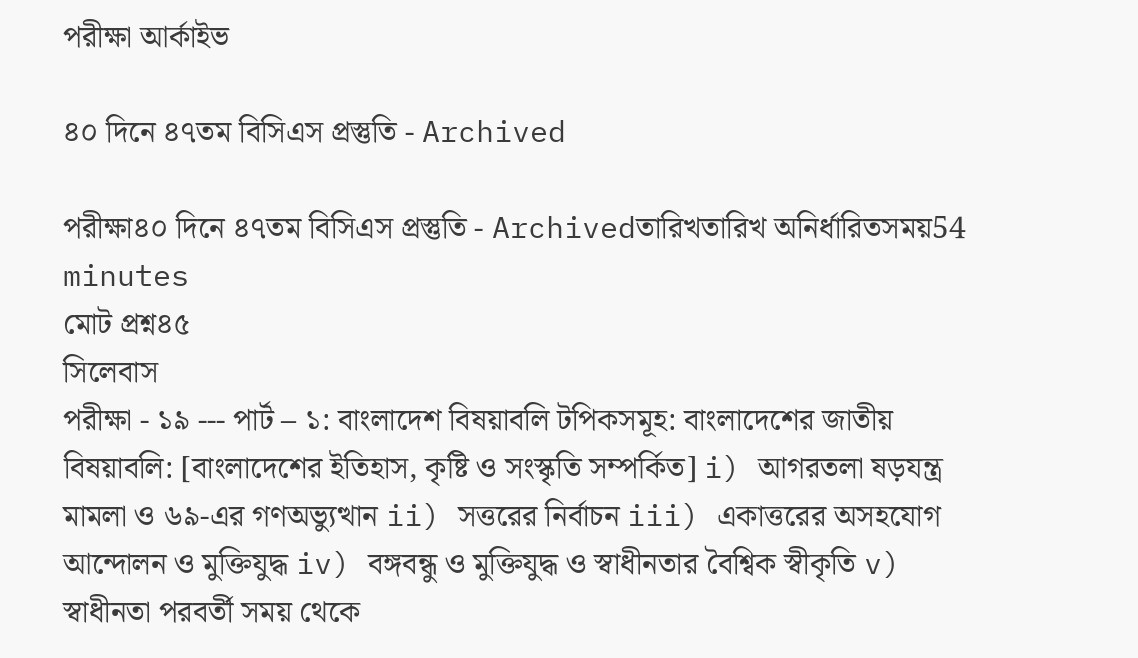পরীক্ষা আর্কাইভ

৪০ দিনে ৪৭তম বিসিএস প্রস্তুতি - Archived

পরীক্ষা৪০ দিনে ৪৭তম বিসিএস প্রস্তুতি - Archivedতারিখতারিখ অনির্ধারিতসময়54 minutes
মোট প্রশ্ন৪৫
সিলেবাস
পরীক্ষা - ১৯ --- পার্ট – ১: বাংলাদেশ বিষয়াবলি টপিকসমূহ: বাংলাদেশের জাতীয় বিষয়াবলি: [বাংলাদেশের ইতিহাস, কৃষ্টি ও সংস্কৃতি সম্পর্কিত] i) আগরতলা ষড়যন্ত্র মামলা ও ৬৯-এর গণঅভ্যুত্থান ii) সত্তরের নির্বাচন iii) একাত্তরের অসহযোগ আন্দোলন ও মুক্তিযুদ্ধ iv) বঙ্গবন্ধু ও মুক্তিযুদ্ধ ও স্বাধীনতার বৈশ্বিক স্বীকৃতি v) স্বাধীনতা পরবর্তী সময় থেকে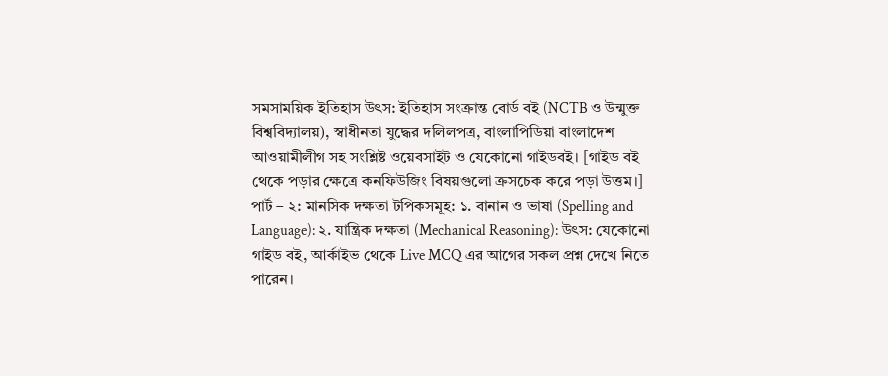সমসাময়িক ইতিহাস উৎস: ইতিহাস সংক্রান্ত বোর্ড বই (NCTB ও উন্মুক্ত বিশ্ববিদ্যালয়), স্বাধীনতা যুদ্ধের দলিলপত্র, বাংলাপিডিয়া বাংলাদেশ আওয়ামীলীগ সহ সংশ্লিষ্ট ওয়েবসাইট ও যেকোনো গাইডবই। [গাইড বই থেকে পড়ার ক্ষেত্রে কনফিউজিং বিষয়গুলো ক্রসচেক করে পড়া উত্তম।] পার্ট – ২: মানসিক দক্ষতা টপিকসমূহ: ১. বানান ও ভাষা (Spelling and Language): ২. যান্ত্রিক দক্ষতা (Mechanical Reasoning): উৎস: যেকোনো গাইড বই, আর্কাইভ থেকে Live MCQ এর আগের সকল প্রশ্ন দেখে নিতে পারেন।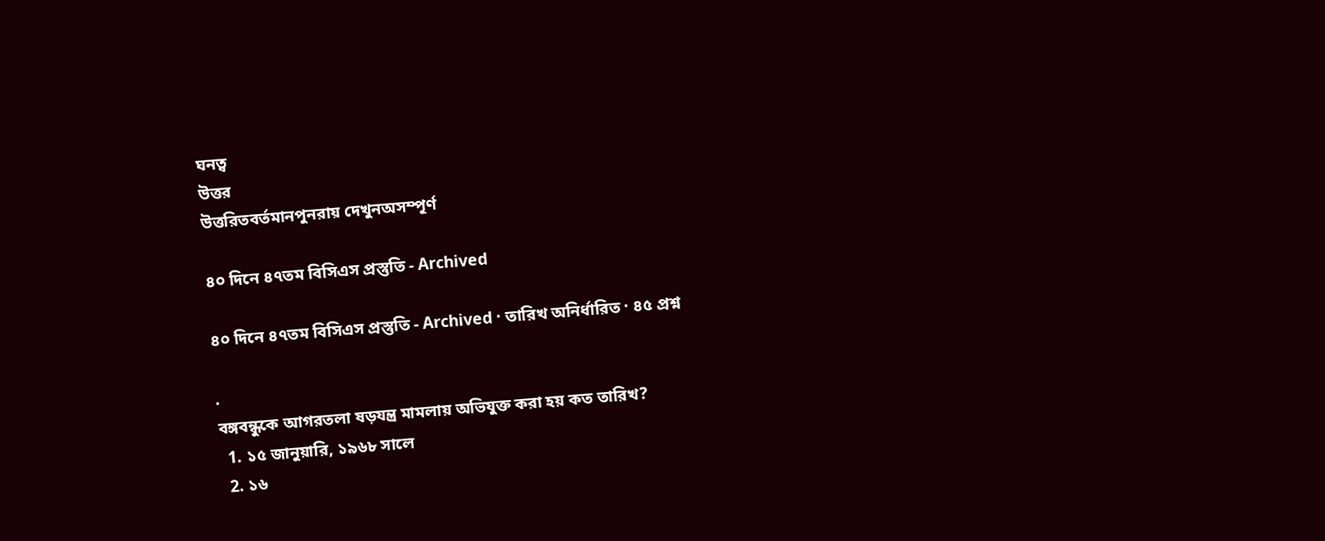ঘনত্ব
উত্তর
উত্তরিতবর্তমানপুনরায় দেখুনঅসম্পূর্ণ

৪০ দিনে ৪৭তম বিসিএস প্রস্তুতি - Archived

৪০ দিনে ৪৭তম বিসিএস প্রস্তুতি - Archived · তারিখ অনির্ধারিত · ৪৫ প্রশ্ন

.
বঙ্গবন্ধুকে আগরতলা ষড়যন্ত্র মামলায় অভিযুক্ত করা হয় কত তারিখ?
  1. ১৫ জানুয়ারি, ১৯৬৮ সালে
  2. ১৬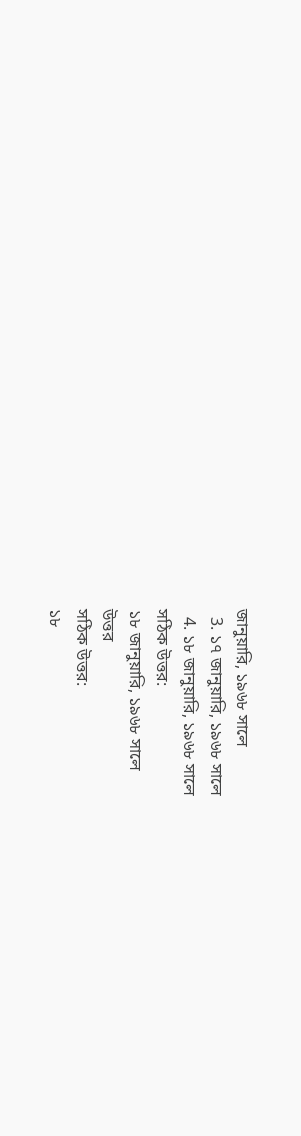জানুয়ারি, ১৯৬৮ সালে
  3. ১৭ জানুয়ারি, ১৯৬৮ সালে
  4. ১৮ জানুয়ারি, ১৯৬৮ সালে
সঠিক উত্তর:
১৮ জানুয়ারি, ১৯৬৮ সালে
উত্তর
সঠিক উত্তর:
১৮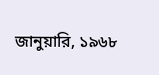জানুয়ারি, ১৯৬৮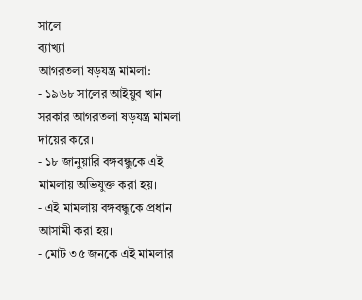সালে
ব্যাখ্যা
আগরতলা ষড়যন্ত্র মামলা:
- ১৯৬৮ সালের আইয়ুব খান সরকার আগরতলা ষড়যন্ত্র মামলা দায়ের করে।
- ১৮ জানুয়ারি বঙ্গবন্ধুকে এই মামলায় অভিযুক্ত করা হয়।
- এই মামলায় বঙ্গবন্ধুকে প্রধান আসামী করা হয়।
- মোট ৩৫ জনকে এই মামলার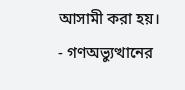আসামী করা হয়।
- গণঅভ্যুত্থানের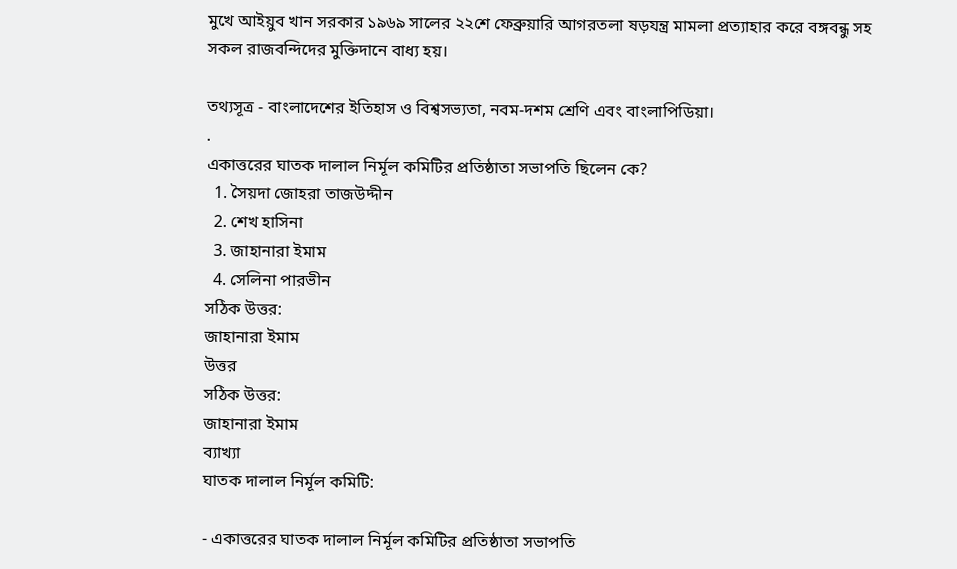মুখে আইয়ুব খান সরকার ১৯৬৯ সালের ২২শে ফেব্রুয়ারি আগরতলা ষড়যন্ত্র মামলা প্রত্যাহার করে বঙ্গবন্ধু সহ সকল রাজবন্দিদের মুক্তিদানে বাধ্য হয়।

তথ্যসূত্র - বাংলাদেশের ইতিহাস ও বিশ্বসভ্যতা, নবম-দশম শ্রেণি এবং বাংলাপিডিয়া।
.
একাত্তরের ঘাতক দালাল নির্মূল কমিটির প্রতিষ্ঠাতা সভাপতি ছিলেন কে?
  1. সৈয়দা জোহরা তাজউদ্দীন
  2. শেখ হাসিনা
  3. জাহানারা ইমাম
  4. সেলিনা পারভীন
সঠিক উত্তর:
জাহানারা ইমাম
উত্তর
সঠিক উত্তর:
জাহানারা ইমাম
ব্যাখ্যা
ঘাতক দালাল নির্মূল কমিটি:

- একাত্তরের ঘাতক দালাল নির্মূল কমিটির প্রতিষ্ঠাতা সভাপতি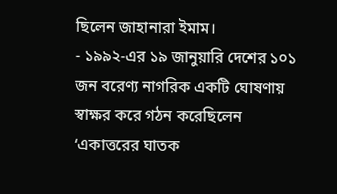ছিলেন জাহানারা ইমাম।
- ১৯৯২-এর ১৯ জানুয়ারি দেশের ১০১ জন বরেণ্য নাগরিক একটি ঘোষণায় স্বাক্ষর করে গঠন করেছিলেন ‘একাত্তরের ঘাতক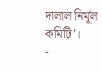দালাল নির্মূল কমিটি’।
-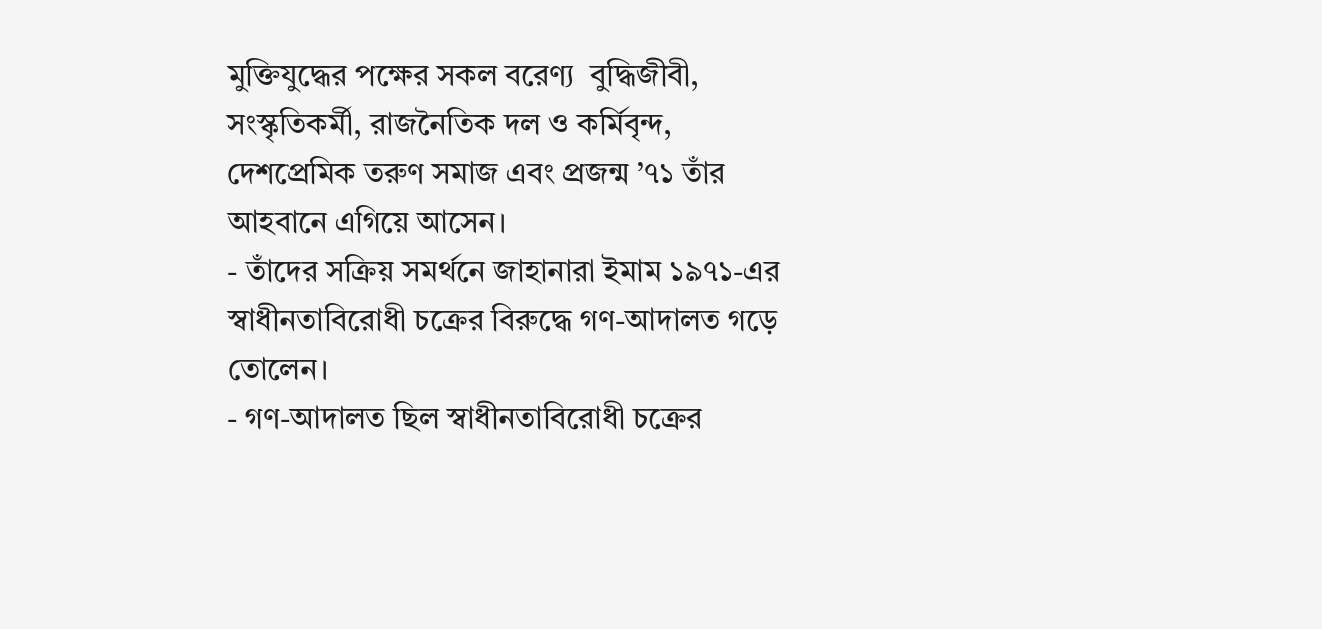মুক্তিযুদ্ধের পক্ষের সকল বরেণ্য  বুদ্ধিজীবী, সংস্কৃতিকর্মী, রাজনৈতিক দল ও কর্মিবৃন্দ, দেশপ্রেমিক তরুণ সমাজ এবং প্রজন্ম ’৭১ তাঁর আহবানে এগিয়ে আসেন।
- তাঁদের সক্রিয় সমর্থনে জাহানারা ইমাম ১৯৭১-এর স্বাধীনতাবিরোধী চক্রের বিরুদ্ধে গণ-আদালত গড়ে তোলেন।
- গণ-আদালত ছিল স্বাধীনতাবিরোধী চক্রের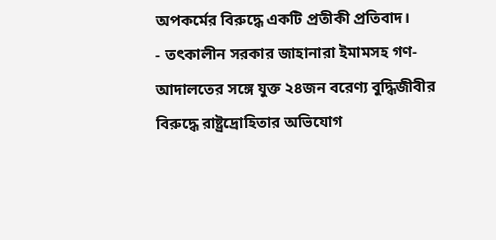অপকর্মের বিরুদ্ধে একটি প্রতীকী প্রতিবাদ।
- তৎকালীন সরকার জাহানারা ইমামসহ গণ-আদালতের সঙ্গে যুক্ত ২৪জন বরেণ্য বুদ্ধিজীবীর বিরুদ্ধে রাষ্ট্রদ্রোহিতার অভিযোগ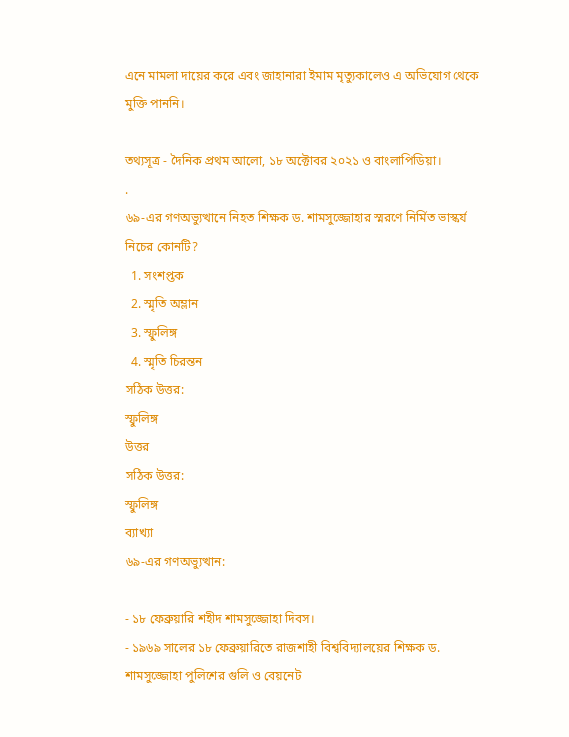এনে মামলা দায়ের করে এবং জাহানারা ইমাম মৃত্যুকালেও এ অভিযোগ থেকে মুক্তি পাননি।

তথ্যসূত্র - দৈনিক প্রথম আলো, ১৮ অক্টোবর ২০২১ ও বাংলাপিডিয়া।
.
৬৯-এর গণঅভ্যুত্থানে নিহত শিক্ষক ড. শামসুজ্জোহার স্মরণে নির্মিত ভাস্কর্য নিচের কোনটি?
  1. সংশপ্তক
  2. স্মৃতি অম্লান
  3. স্ফুলিঙ্গ
  4. স্মৃতি চিরন্তন
সঠিক উত্তর:
স্ফুলিঙ্গ
উত্তর
সঠিক উত্তর:
স্ফুলিঙ্গ
ব্যাখ্যা
৬৯-এর গণঅভ্যুত্থান:

- ১৮ ফেব্রুয়ারি শহীদ শামসুজ্জোহা দিবস।
- ১৯৬৯ সালের ১৮ ফেব্রুয়ারিতে রাজশাহী বিশ্ববিদ্যালয়ের শিক্ষক ড. শামসুজ্জোহা পুলিশের গুলি ও বেয়নেট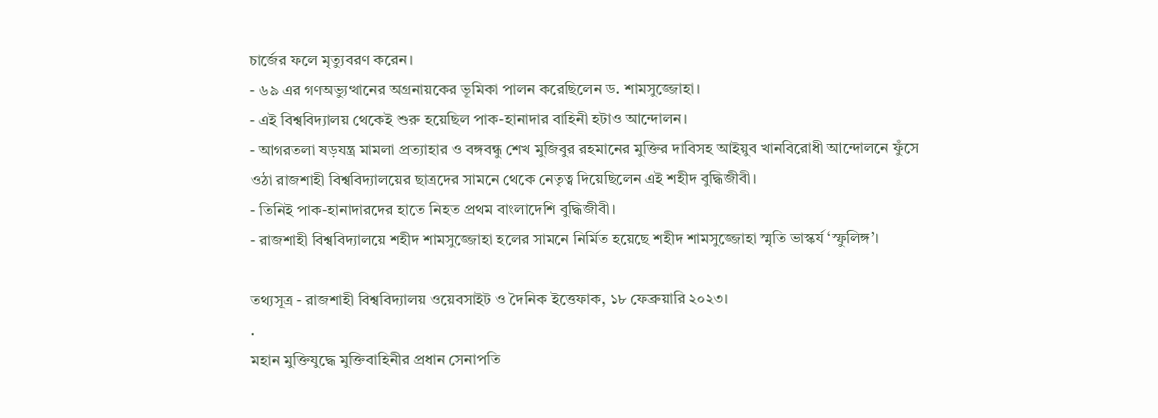চার্জের ফলে মৃত্যুবরণ করেন।
- ৬৯ এর গণঅভ্যুত্থানের অগ্রনায়কের ভূমিকা পালন করেছিলেন ড. শামসুজ্জোহা।
- এই বিশ্ববিদ্যালয় থেকেই শুরু হয়েছিল পাক-হানাদার বাহিনী হটাও আন্দোলন।
- আগরতলা ষড়যন্ত্র মামলা প্রত্যাহার ও বঙ্গবন্ধু শেখ মুজিবুর রহমানের মুক্তির দাবিসহ আইয়ুব খানবিরোধী আন্দোলনে ফুঁসে ওঠা রাজশাহী বিশ্ববিদ্যালয়ের ছাত্রদের সামনে থেকে নেতৃত্ব দিয়েছিলেন এই শহীদ বুদ্ধিজীবী।
- তিনিই পাক-হানাদারদের হাতে নিহত প্রথম বাংলাদেশি বুদ্ধিজীবী।
- রাজশাহী বিশ্ববিদ্যালয়ে শহীদ শামসুজ্জোহা হলের সামনে নির্মিত হয়েছে শহীদ শামসুজ্জোহা স্মৃতি ভাস্কর্য ‘স্ফুলিঙ্গ’।

তথ্যসূত্র - রাজশাহী বিশ্ববিদ্যালয় ওয়েবসাইট ও দৈনিক ইত্তেফাক, ১৮ ফেব্রুয়ারি ২০২৩।
.
মহান মুক্তিযুদ্ধে মুক্তিবাহিনীর প্রধান সেনাপতি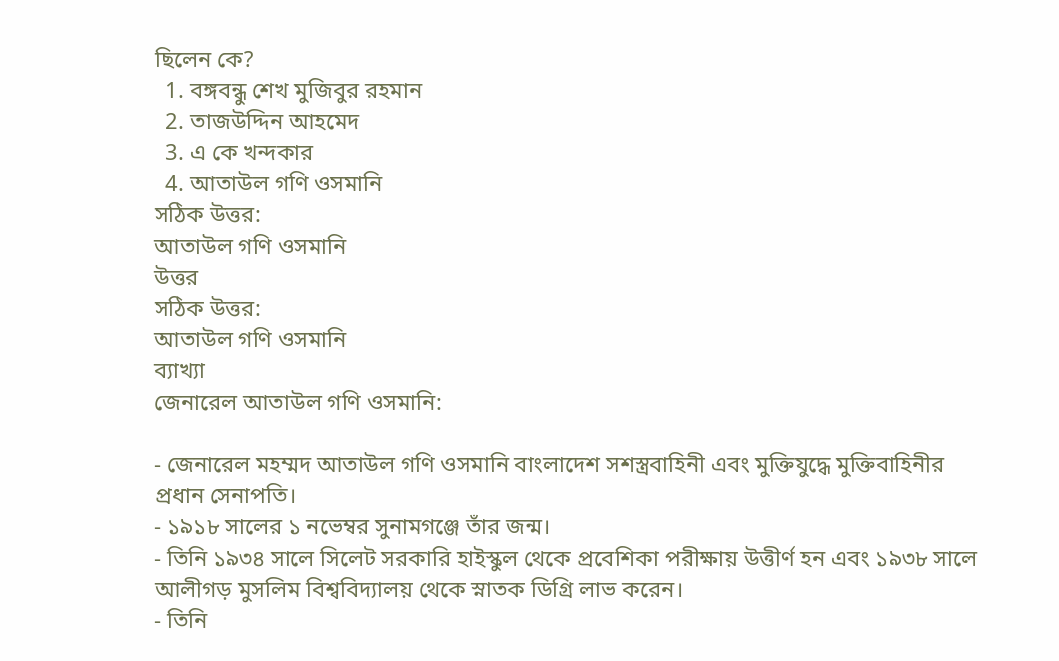ছিলেন কে?
  1. বঙ্গবন্ধু শেখ মুজিবুর রহমান
  2. তাজউদ্দিন আহমেদ
  3. এ কে খন্দকার
  4. আতাউল গণি ওসমানি
সঠিক উত্তর:
আতাউল গণি ওসমানি
উত্তর
সঠিক উত্তর:
আতাউল গণি ওসমানি
ব্যাখ্যা
জেনারেল আতাউল গণি ওসমানি:

- জেনারেল মহম্মদ আতাউল গণি ওসমানি বাংলাদেশ সশস্ত্রবাহিনী এবং মুক্তিযুদ্ধে মুক্তিবাহিনীর প্রধান সেনাপতি।
- ১৯১৮ সালের ১ নভেম্বর সুনামগঞ্জে তাঁর জন্ম।
- তিনি ১৯৩৪ সালে সিলেট সরকারি হাইস্কুল থেকে প্রবেশিকা পরীক্ষায় উত্তীর্ণ হন এবং ১৯৩৮ সালে আলীগড় মুসলিম বিশ্ববিদ্যালয় থেকে স্নাতক ডিগ্রি লাভ করেন।
- তিনি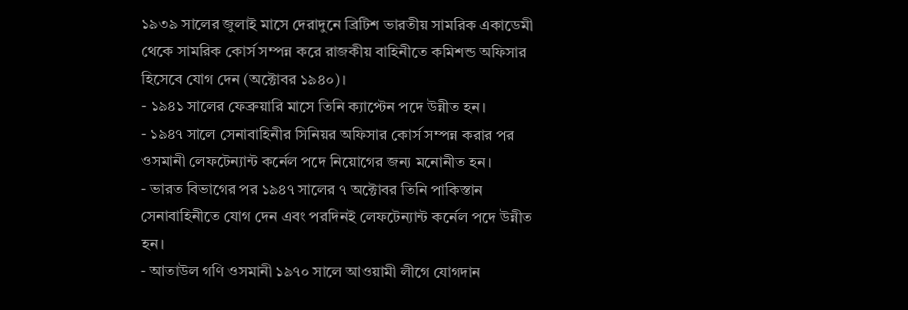১৯৩৯ সালের জুলাই মাসে দেরাদুনে ব্রিটিশ ভারতীয় সামরিক একাডেমী থেকে সামরিক কোর্স সম্পন্ন করে রাজকীয় বাহিনীতে কমিশন্ড অফিসার হিসেবে যোগ দেন (অক্টোবর ১৯৪০)।
- ১৯৪১ সালের ফেব্রুয়ারি মাসে তিনি ক্যাপ্টেন পদে উন্নীত হন।
- ১৯৪৭ সালে সেনাবাহিনীর সিনিয়র অফিসার কোর্স সম্পন্ন করার পর ওসমানী লেফটেন্যান্ট কর্নেল পদে নিয়োগের জন্য মনোনীত হন।
- ভারত বিভাগের পর ১৯৪৭ সালের ৭ অক্টোবর তিনি পাকিস্তান সেনাবাহিনীতে যোগ দেন এবং পরদিনই লেফটেন্যান্ট কর্নেল পদে উন্নীত হন।
- আতাউল গণি ওসমানী ১৯৭০ সালে আওয়ামী লীগে যোগদান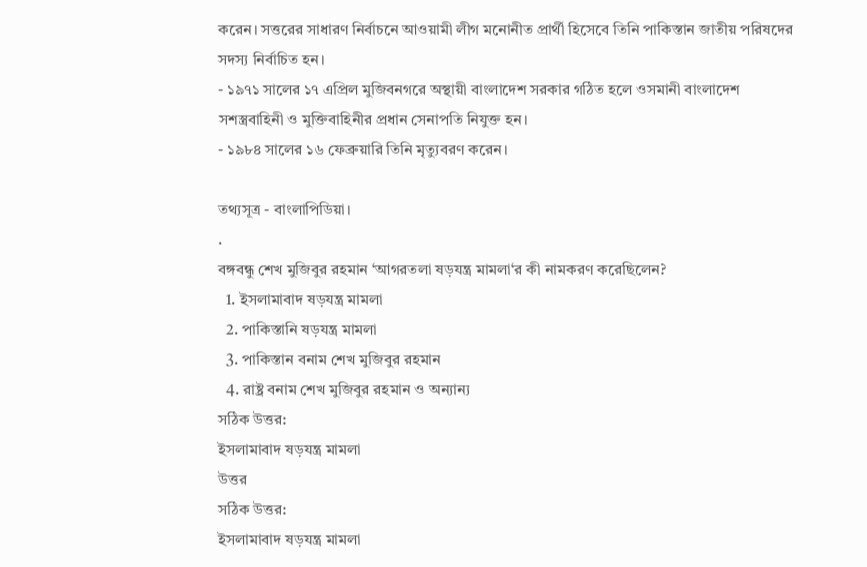করেন। সত্তরের সাধারণ নির্বাচনে আওয়ামী লীগ মনোনীত প্রার্থী হিসেবে তিনি পাকিস্তান জাতীয় পরিষদের সদস্য নির্বাচিত হন।
- ১৯৭১ সালের ১৭ এপ্রিল মুজিবনগরে অস্থায়ী বাংলাদেশ সরকার গঠিত হলে ওসমানী বাংলাদেশ সশস্ত্রবাহিনী ও মুক্তিবাহিনীর প্রধান সেনাপতি নিযুক্ত হন।
- ১৯৮৪ সালের ১৬ ফেব্রুয়ারি তিনি মৃত্যুবরণ করেন।

তথ্যসূত্র - বাংলাপিডিয়া।
.
বঙ্গবন্ধু শেখ মুজিবুর রহমান ‘আগরতলা ষড়যন্ত্র মামলা‘র কী নামকরণ করেছিলেন?
  1. ইসলামাবাদ ষড়যন্ত্র মামলা
  2. পাকিস্তানি ষড়যন্ত্র মামলা
  3. পাকিস্তান বনাম শেখ মুজিবুর রহমান
  4. রাষ্ট্র বনাম শেখ মুজিবুর রহমান ও অন্যান্য
সঠিক উত্তর:
ইসলামাবাদ ষড়যন্ত্র মামলা
উত্তর
সঠিক উত্তর:
ইসলামাবাদ ষড়যন্ত্র মামলা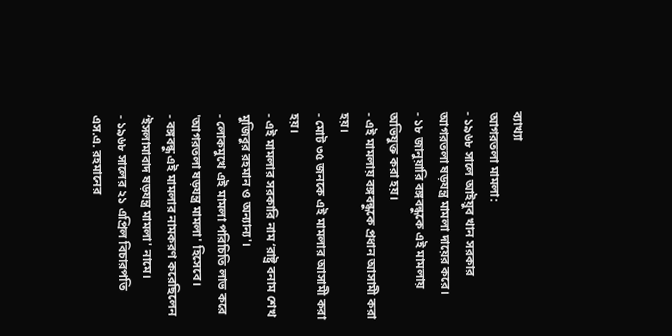ব্যাখ্যা
আগরতলা মামলা:
- ১৯৬৮ সালে আইয়ুব খান সরকার আগরতলা ষড়যন্ত্র মামলা দায়ের করে।
- ১৮ জানুয়ারি বঙ্গবন্ধুকে এই মামলায় অভিযুক্ত করা হয়।
- এই মামলায় বঙ্গবন্ধুকে প্রধান আসামী করা হয়।
- মোট ৩৫ জনকে এই মামলার আসামী করা হয়।
- এই মামলার সরকারি নাম ‘রাষ্ট্র বনাম শেখ মুজিবুর রহমান ও অন্যান্য'।
- লোকমুখে এই মামলা পরিচিতি লাভ করে 'আগরতলা ষড়যন্ত্র মামলা' হিসেবে।
- বঙ্গবন্ধু এই মামলার নামকরণ করেছিলেন ‘ইসলামাবাদ ষড়যন্ত্র মামলা' নামে।
- ১৯৬৮ সালের ২১ এপ্রিল বিচারপতি এস.এ. রহমানের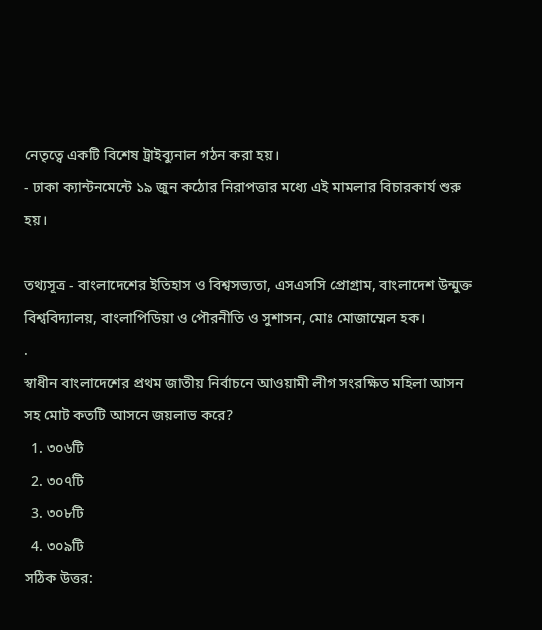নেতৃত্বে একটি বিশেষ ট্রাইব্যুনাল গঠন করা হয়।
- ঢাকা ক্যান্টনমেন্টে ১৯ জুন কঠোর নিরাপত্তার মধ্যে এই মামলার বিচারকার্য শুরু হয়।

তথ্যসূত্র - বাংলাদেশের ইতিহাস ও বিশ্বসভ্যতা, এসএসসি প্রোগ্রাম, বাংলাদেশ উন্মুক্ত বিশ্ববিদ্যালয়, বাংলাপিডিয়া ও পৌরনীতি ও সুশাসন, মোঃ মোজাম্মেল হক।
.
স্বাধীন বাংলাদেশের প্রথম জাতীয় নির্বাচনে আওয়ামী লীগ সংরক্ষিত মহিলা আসন সহ মোট কতটি আসনে জয়লাভ করে?
  1. ৩০৬টি
  2. ৩০৭টি
  3. ৩০৮টি
  4. ৩০৯টি
সঠিক উত্তর: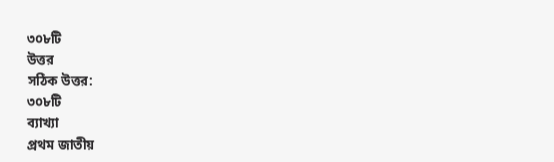৩০৮টি
উত্তর
সঠিক উত্তর:
৩০৮টি
ব্যাখ্যা
প্রথম জাতীয়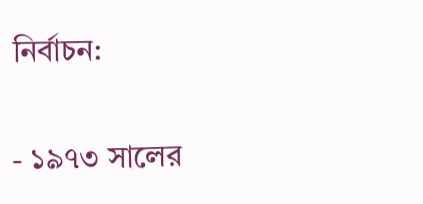নির্বাচন:

- ১৯৭৩ সালের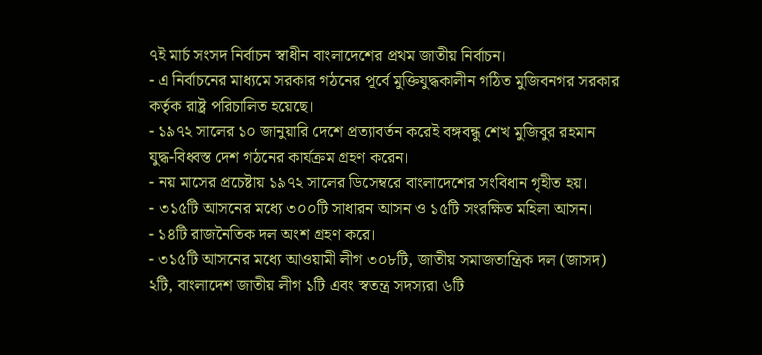৭ই মার্চ সংসদ নির্বাচন স্বাধীন বাংলাদেশের প্রথম জাতীয় নির্বাচন।
- এ নির্বাচনের মাধ্যমে সরকার গঠনের পূর্বে মুক্তিযুদ্ধকালীন গঠিত মুজিবনগর সরকার কর্তৃক রাষ্ট্র পরিচালিত হয়েছে।
- ১৯৭২ সালের ১০ জানুয়ারি দেশে প্রত্যাবর্তন করেই বঙ্গবন্ধু শেখ মুজিবুর রহমান যুদ্ধ-বিধ্বস্ত দেশ গঠনের কার্যক্রম গ্রহণ করেন।
- নয় মাসের প্রচেষ্টায় ১৯৭২ সালের ডিসেম্বরে বাংলাদেশের সংবিধান গৃহীত হয়।
- ৩১৫টি আসনের মধ্যে ৩০০টি সাধারন আসন ও ১৫টি সংরক্ষিত মহিলা আসন।
- ১৪টি রাজনৈতিক দল অংশ গ্রহণ করে।
- ৩১৫টি আসনের মধ্যে আওয়ামী লীগ ৩০৮টি, জাতীয় সমাজতান্ত্রিক দল (জাসদ) ২টি, বাংলাদেশ জাতীয় লীগ ১টি এবং স্বতন্ত্র সদস্যরা ৬টি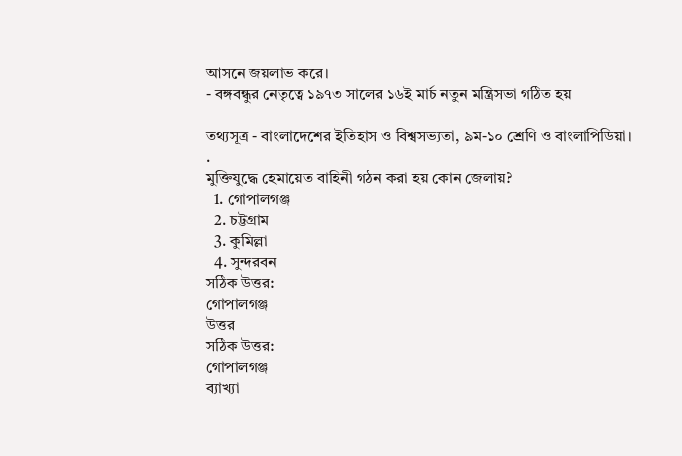আসনে জয়লাভ করে।
- বঙ্গবন্ধুর নেতৃত্বে ১৯৭৩ সালের ১৬ই মার্চ নতুন মন্ত্রিসভা গঠিত হয়

তথ্যসূত্র - বাংলাদেশের ইতিহাস ও বিশ্বসভ্যতা, ৯ম-১০ শ্রেণি ও বাংলাপিডিয়া।
.
মুক্তিযুদ্ধে হেমায়েত বাহিনী গঠন করা হয় কোন জেলায়?
  1. গোপালগঞ্জ
  2. চট্টগ্রাম
  3. কুমিল্লা
  4. সুন্দরবন
সঠিক উত্তর:
গোপালগঞ্জ
উত্তর
সঠিক উত্তর:
গোপালগঞ্জ
ব্যাখ্যা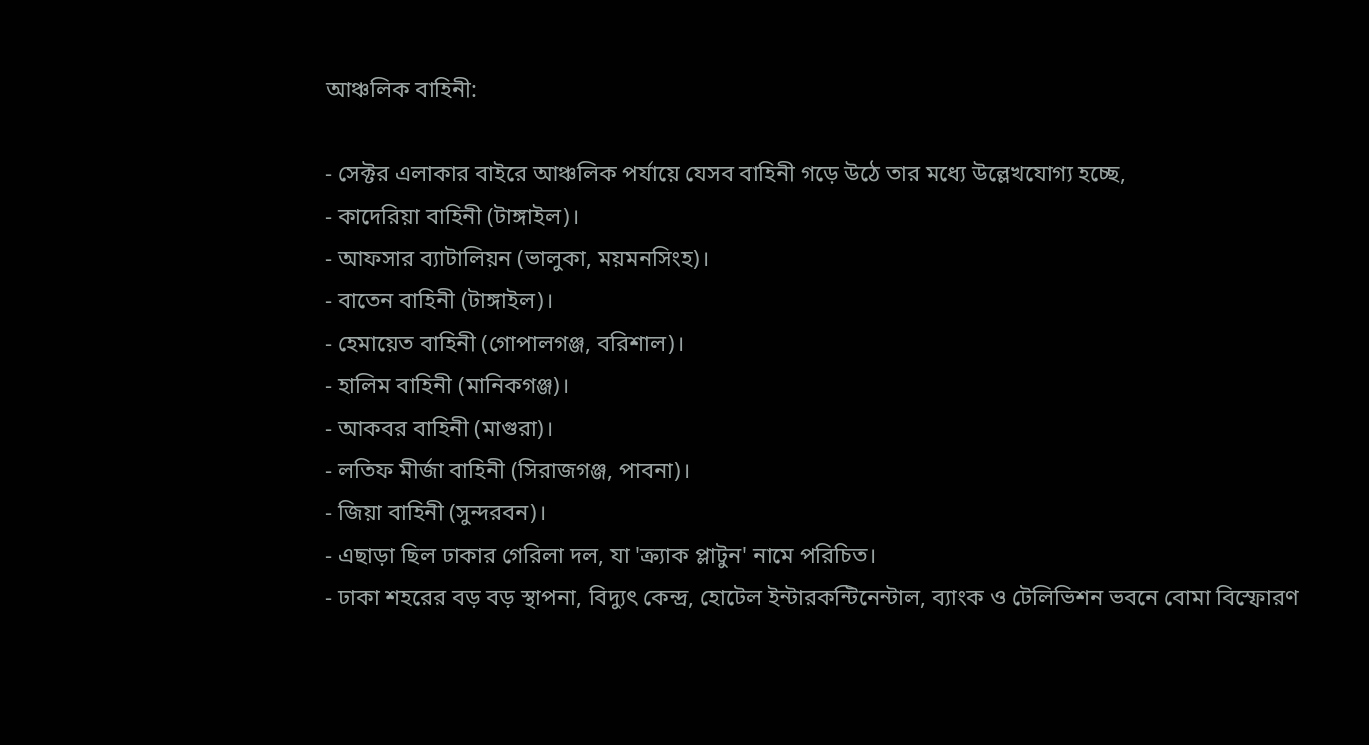আঞ্চলিক বাহিনী:

- সেক্টর এলাকার বাইরে আঞ্চলিক পর্যায়ে যেসব বাহিনী গড়ে উঠে তার মধ্যে উল্লেখযোগ্য হচ্ছে,
- কাদেরিয়া বাহিনী (টাঙ্গাইল)।
- আফসার ব্যাটালিয়ন (ভালুকা, ময়মনসিংহ)।
- বাতেন বাহিনী (টাঙ্গাইল)।
- হেমায়েত বাহিনী (গোপালগঞ্জ, বরিশাল)।
- হালিম বাহিনী (মানিকগঞ্জ)।
- আকবর বাহিনী (মাগুরা)।
- লতিফ মীর্জা বাহিনী (সিরাজগঞ্জ, পাবনা)।
- জিয়া বাহিনী (সুন্দরবন)।
- এছাড়া ছিল ঢাকার গেরিলা দল, যা 'ক্র্যাক প্লাটুন' নামে পরিচিত।
- ঢাকা শহরের বড় বড় স্থাপনা, বিদ্যুৎ কেন্দ্র, হোটেল ইন্টারকন্টিনেন্টাল, ব্যাংক ও টেলিভিশন ভবনে বোমা বিস্ফোরণ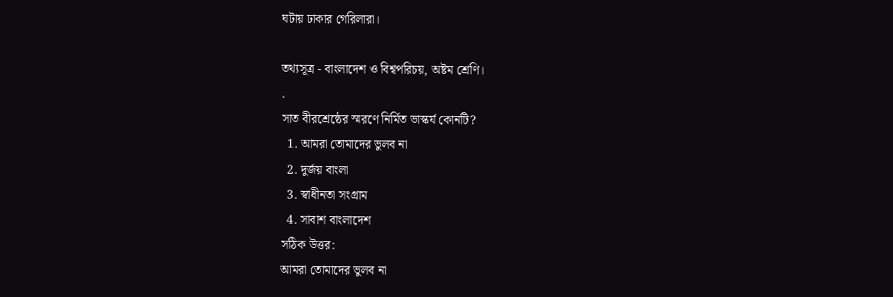ঘটায় ঢাকার গেরিলারা।

তথ্যসূত্র - বাংলাদেশ ও বিশ্বপরিচয়, অষ্টম শ্রেণি।
.
সাত বীরশ্রেষ্ঠের স্মরণে নির্মিত ভাস্কর্য কোনটি?
  1. আমরা তোমাদের ভুলব না
  2. দুর্জয় বাংলা
  3. স্বাধীনতা সংগ্রাম
  4. সাবাশ বাংলাদেশ
সঠিক উত্তর:
আমরা তোমাদের ভুলব না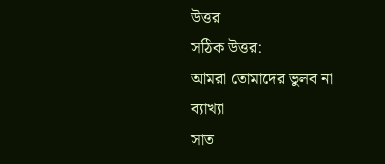উত্তর
সঠিক উত্তর:
আমরা তোমাদের ভুলব না
ব্যাখ্যা
সাত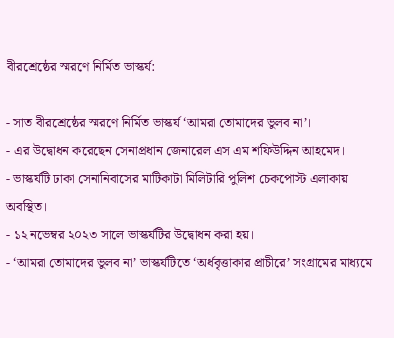বীরশ্রেষ্ঠের স্মরণে নির্মিত ভাস্কর্য:

- সাত বীরশ্রেষ্ঠের স্মরণে নির্মিত ভাস্কর্য ‘আমরা তোমাদের ভুলব না’।
- এর উদ্বোধন করেছেন সেনাপ্রধান জেনারেল এস এম শফিউদ্দিন আহমেদ।
- ভাস্কর্যটি ঢাকা সেনানিবাসের মাটিকাটা মিলিটারি পুলিশ চেকপোস্ট এলাকায় অবস্থিত।
- ১২ নভেম্বর ২০২৩ সালে ভাস্কর্যটির উদ্বোধন করা হয়।
- ‘আমরা তোমাদের ভুলব না’ ভাস্কর্যটিতে ‘অর্ধবৃত্তাকার প্রাচীরে’ সংগ্রামের মাধ্যমে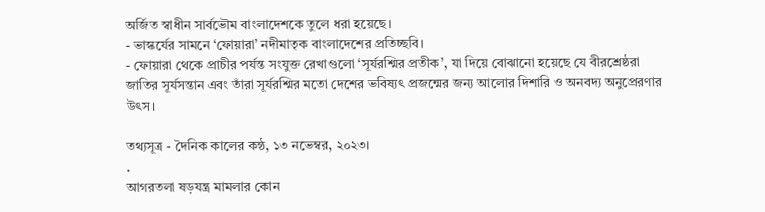অর্জিত স্বাধীন সার্বভৌম বাংলাদেশকে তুলে ধরা হয়েছে।
- ভাস্কর্যের সামনে ‘ফোয়ারা’ নদীমাতৃক বাংলাদেশের প্রতিচ্ছবি।
- ফোয়ারা থেকে প্রাচীর পর্যন্ত সংযুক্ত রেখাগুলো ‘সূর্যরশ্মির প্রতীক’, যা দিয়ে বোঝানো হয়েছে যে বীরশ্রেষ্ঠরা জাতির সূর্যসন্তান এবং তাঁরা সূর্যরশ্মির মতো দেশের ভবিষ্যৎ প্রজন্মের জন্য আলোর দিশারি ও অনবদ্য অনুপ্রেরণার উৎস।

তথ্যসূত্র - দৈনিক কালের কন্ঠ, ১৩ নভেম্বর, ২০২৩।
.
আগরতলা ষড়যন্ত্র মামলার কোন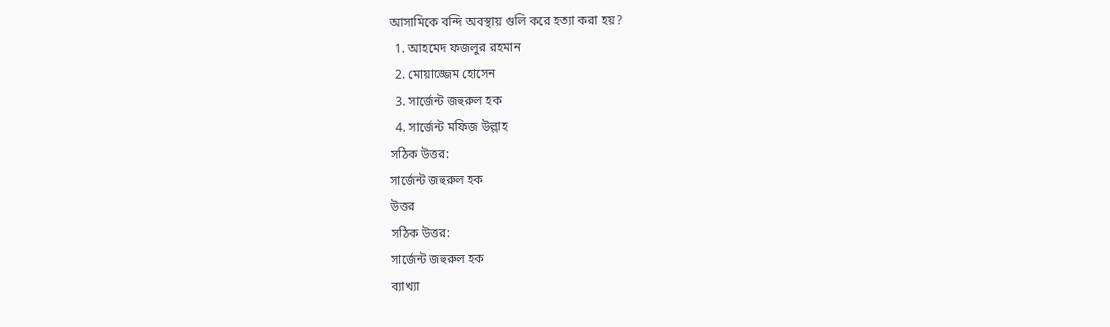আসামিকে বন্দি অবস্থায় গুলি করে হত্যা করা হয়?
  1. আহমেদ ফজলুর রহমান
  2. মোয়াজ্জেম হোসেন
  3. সার্জেন্ট জহুরুল হক
  4. সার্জেন্ট মফিজ উল্লাহ
সঠিক উত্তর:
সার্জেন্ট জহুরুল হক
উত্তর
সঠিক উত্তর:
সার্জেন্ট জহুরুল হক
ব্যাখ্যা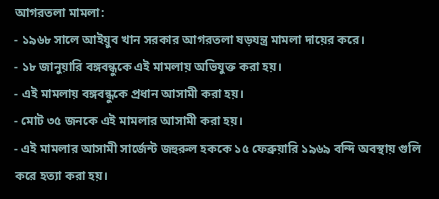আগরতলা মামলা:
- ১৯৬৮ সালে আইয়ুব খান সরকার আগরতলা ষড়যন্ত্র মামলা দায়ের করে।
- ১৮ জানুয়ারি বঙ্গবন্ধুকে এই মামলায় অভিযুক্ত করা হয়।
- এই মামলায় বঙ্গবন্ধুকে প্রধান আসামী করা হয়।
- মোট ৩৫ জনকে এই মামলার আসামী করা হয়।
- এই মামলার আসামী সার্জেন্ট জহুরুল হককে ১৫ ফেব্রুয়ারি ১৯৬৯ বন্দি অবস্থায় গুলি করে হত্যা করা হয়।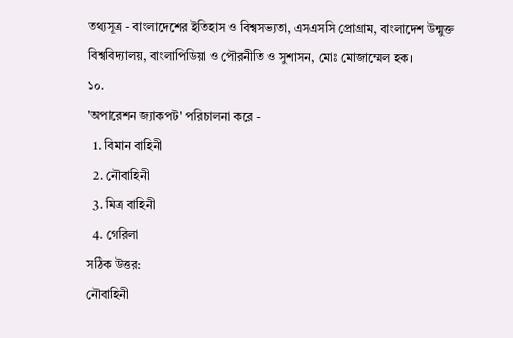তথ্যসূত্র - বাংলাদেশের ইতিহাস ও বিশ্বসভ্যতা, এসএসসি প্রোগ্রাম, বাংলাদেশ উন্মুক্ত বিশ্ববিদ্যালয়, বাংলাপিডিয়া ও পৌরনীতি ও সুশাসন, মোঃ মোজাম্মেল হক।
১০.
'অপারেশন জ্যাকপট' পরিচালনা করে -
  1. বিমান বাহিনী
  2. নৌবাহিনী
  3. মিত্র বাহিনী
  4. গেরিলা
সঠিক উত্তর:
নৌবাহিনী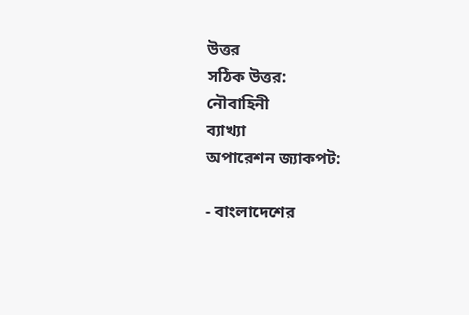উত্তর
সঠিক উত্তর:
নৌবাহিনী
ব্যাখ্যা
অপারেশন জ্যাকপট:

- বাংলাদেশের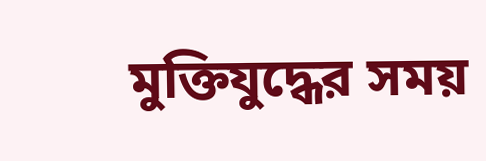মুক্তিযুদ্ধের সময়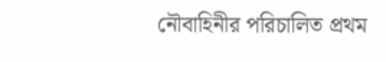নৌবাহিনীর পরিচালিত প্রথম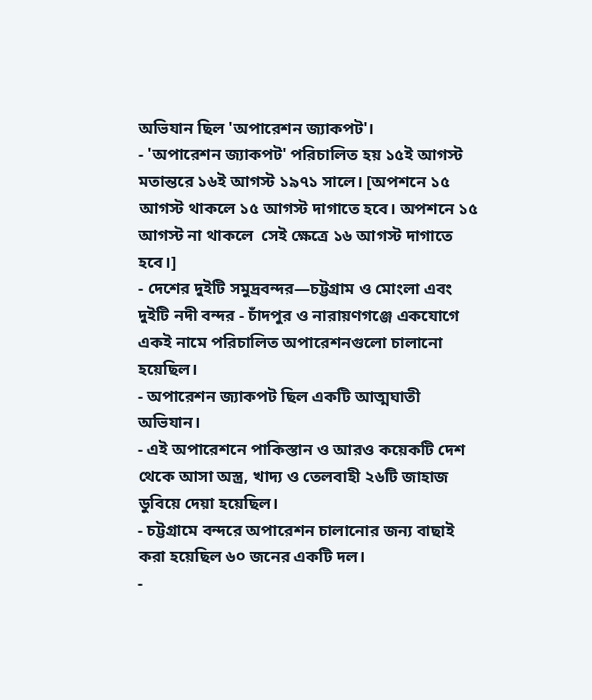অভিযান ছিল 'অপারেশন জ্যাকপট'।
- 'অপারেশন জ্যাকপট' পরিচালিত হয় ১৫ই আগস্ট মতান্তরে ১৬ই আগস্ট ১৯৭১ সালে। [অপশনে ১৫ আগস্ট থাকলে ১৫ আগস্ট দাগাতে হবে। অপশনে ১৫ আগস্ট না থাকলে  সেই ক্ষেত্রে ১৬ আগস্ট দাগাতে হবে।]
- দেশের দুইটি সমুদ্রবন্দর—চট্টগ্রাম ও মোংলা এবং দুইটি নদী বন্দর - চাঁদপুর ও নারায়ণগঞ্জে একযোগে একই নামে পরিচালিত অপারেশনগুলো চালানো হয়েছিল।
- অপারেশন জ্যাকপট ছিল একটি আত্মঘাতী অভিযান।
- এই অপারেশনে পাকিস্তান ও আরও কয়েকটি দেশ থেকে আসা অস্ত্র, খাদ্য ও তেলবাহী ২৬টি জাহাজ ডুবিয়ে দেয়া হয়েছিল।
- চট্টগ্রামে বন্দরে অপারেশন চালানোর জন্য বাছাই করা হয়েছিল ৬০ জনের একটি দল।
-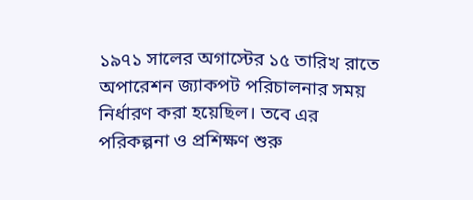১৯৭১ সালের অগাস্টের ১৫ তারিখ রাতে অপারেশন জ্যাকপট পরিচালনার সময় নির্ধারণ করা হয়েছিল। তবে এর পরিকল্পনা ও প্রশিক্ষণ শুরু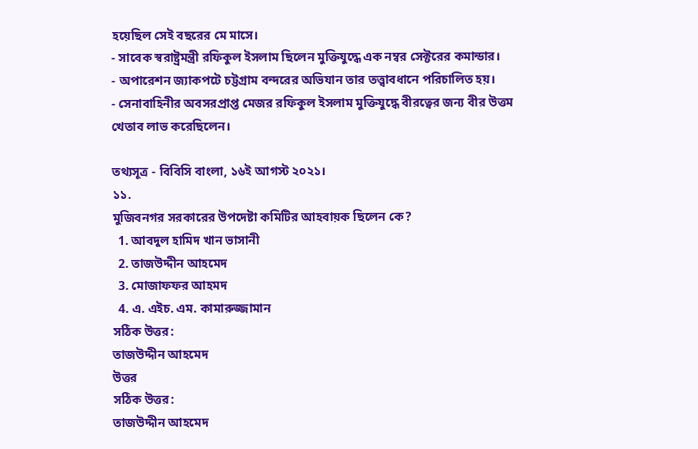হয়েছিল সেই বছরের মে মাসে।
- সাবেক স্বরাষ্ট্রমন্ত্রী রফিকুল ইসলাম ছিলেন মুক্তিযুদ্ধে এক নম্বর সেক্টরের কমান্ডার।
- অপারেশন জ্যাকপটে চট্টগ্রাম বন্দরের অভিযান তার তত্ত্বাবধানে পরিচালিত হয়।
- সেনাবাহিনীর অবসরপ্রাপ্ত মেজর রফিকুল ইসলাম মুক্তিযুদ্ধে বীরত্বের জন্য বীর উত্তম খেতাব লাভ করেছিলেন।

তথ্যসূত্র - বিবিসি বাংলা, ১৬ই আগস্ট ২০২১।
১১.
মুজিবনগর সরকারের উপদেষ্টা কমিটির আহবায়ক ছিলেন কে?
  1. আবদুল হামিদ খান ভাসানী
  2. তাজউদ্দীন আহমেদ
  3. মোজাফফর আহমদ
  4. এ. এইচ. এম. কামারুজ্জামান
সঠিক উত্তর:
তাজউদ্দীন আহমেদ
উত্তর
সঠিক উত্তর:
তাজউদ্দীন আহমেদ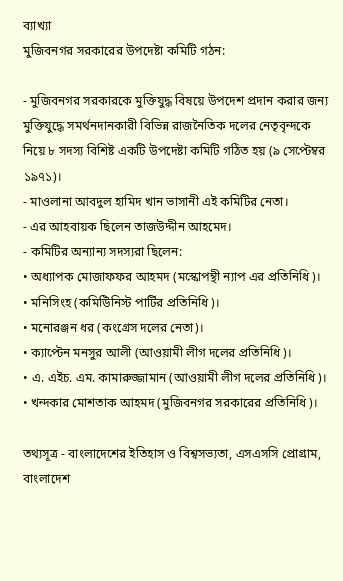ব্যাখ্যা
মুজিবনগর সরকারের উপদেষ্টা কমিটি গঠন:

- মুজিবনগর সরকারকে মুক্তিযুদ্ধ বিষয়ে উপদেশ প্রদান করার জন্য মুক্তিযুদ্ধে সমর্থনদানকারী বিভিন্ন রাজনৈতিক দলের নেতৃবৃন্দকে নিয়ে ৮ সদস্য বিশিষ্ট একটি উপদেষ্টা কমিটি গঠিত হয় (৯ সেপ্টেম্বর ১৯৭১)।
- মাওলানা আবদুল হামিদ খান ভাসানী এই কমিটির নেতা।
- এর আহবায়ক ছিলেন তাজউদ্দীন আহমেদ।
- কমিটির অন্যান্য সদস্যরা ছিলেন:
• অধ্যাপক মোজাফফর আহমদ (মস্কোপন্থী ন্যাপ এর প্রতিনিধি)।
• মনিসিংহ (কমিউিনিস্ট পার্টির প্রতিনিধি)।
• মনোরঞ্জন ধর (কংগ্রেস দলের নেতা)।
• ক্যাপ্টেন মনসুর আলী (আওয়ামী লীগ দলের প্রতিনিধি)।
• এ. এইচ. এম. কামারুজ্জামান (আওয়ামী লীগ দলের প্রতিনিধি)।
• খন্দকার মোশতাক আহমদ (মুজিবনগর সরকারের প্রতিনিধি)।

তথ্যসূত্র - বাংলাদেশের ইতিহাস ও বিশ্বসভ্যতা, এসএসসি প্রোগ্রাম, বাংলাদেশ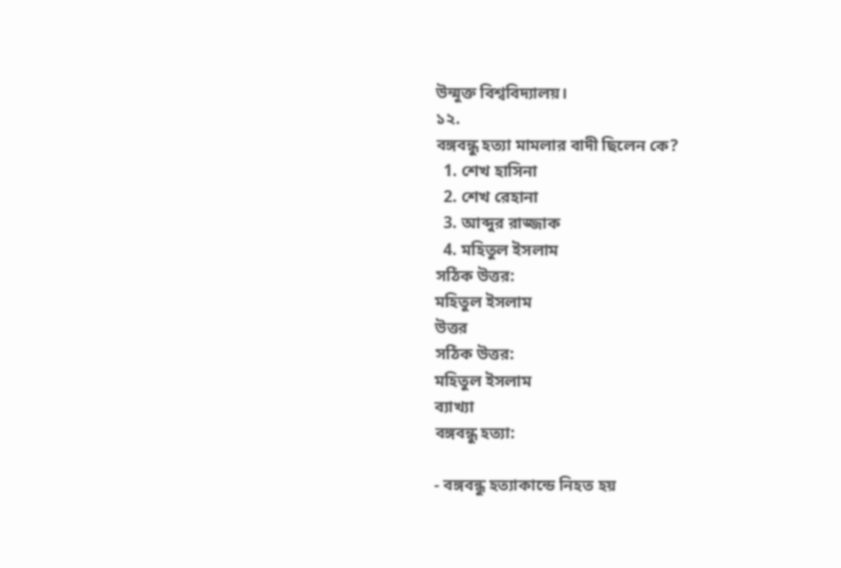উন্মুক্ত বিশ্ববিদ্যালয়।
১২.
বঙ্গবন্ধু হত্যা মামলার বাদী ছিলেন কে?
  1. শেখ হাসিনা
  2. শেখ রেহানা
  3. আব্দুর রাজ্জাক
  4. মহিতুল ইসলাম
সঠিক উত্তর:
মহিতুল ইসলাম
উত্তর
সঠিক উত্তর:
মহিতুল ইসলাম
ব্যাখ্যা
বঙ্গবন্ধু হত্যা:

- বঙ্গবন্ধু হত্যাকান্ডে নিহত হয়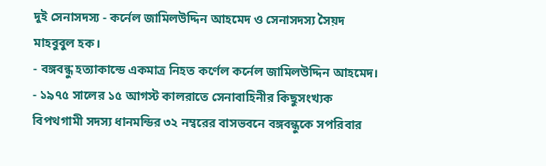দুই সেনাসদস্য - কর্নেল জামিলউদ্দিন আহমেদ ও সেনাসদস্য সৈয়দ মাহবুবুল হক।
- বঙ্গবন্ধু হত্যাকান্ডে একমাত্র নিহত কর্ণেল কর্নেল জামিলউদ্দিন আহমেদ।
- ১৯৭৫ সালের ১৫ আগস্ট কালরাতে সেনাবাহিনীর কিছুসংখ্যক বিপথগামী সদস্য ধানমন্ডির ৩২ নম্বরের বাসভবনে বঙ্গবন্ধুকে সপরিবার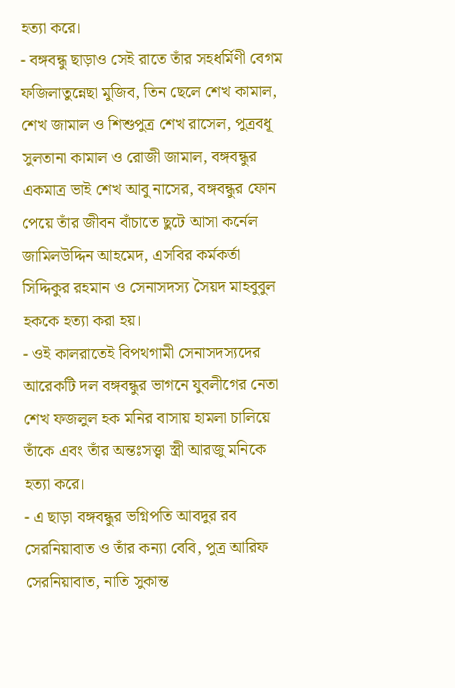হত্যা করে।
- বঙ্গবন্ধু ছাড়াও সেই রাতে তাঁর সহধর্মিণী বেগম ফজিলাতুন্নেছা মুজিব, তিন ছেলে শেখ কামাল, শেখ জামাল ও শিশুপুত্র শেখ রাসেল, পুত্রবধূ সুলতানা কামাল ও রোজী জামাল, বঙ্গবন্ধুর একমাত্র ভাই শেখ আবু নাসের, বঙ্গবন্ধুর ফোন পেয়ে তাঁর জীবন বাঁচাতে ছুটে আসা কর্নেল জামিলউদ্দিন আহমেদ, এসবির কর্মকর্তা সিদ্দিকুর রহমান ও সেনাসদস্য সৈয়দ মাহবুবুল হককে হত্যা করা হয়।
- ওই কালরাতেই বিপথগামী সেনাসদস্যদের আরেকটি দল বঙ্গবন্ধুর ভাগনে যুবলীগের নেতা শেখ ফজলুল হক মনির বাসায় হামলা চালিয়ে তাঁকে এবং তাঁর অন্তঃসত্ত্বা স্ত্রী আরজু মনিকে হত্যা করে।
- এ ছাড়া বঙ্গবন্ধুর ভগ্নিপতি আবদুর রব সেরনিয়াবাত ও তাঁর কন্যা বেবি, পুত্র আরিফ সেরনিয়াবাত, নাতি সুকান্ত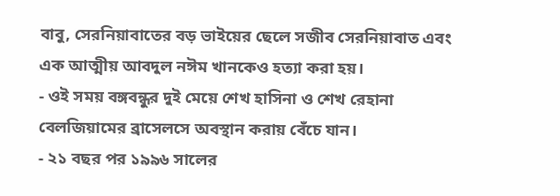বাবু, সেরনিয়াবাতের বড় ভাইয়ের ছেলে সজীব সেরনিয়াবাত এবং এক আত্মীয় আবদুল নঈম খানকেও হত্যা করা হয়।
- ওই সময় বঙ্গবন্ধুর দুই মেয়ে শেখ হাসিনা ও শেখ রেহানা বেলজিয়ামের ব্রাসেলসে অবস্থান করায় বেঁচে যান।
- ২১ বছর পর ১৯৯৬ সালের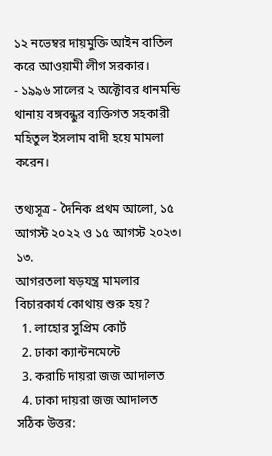১২ নভেম্বর দায়মুক্তি আইন বাতিল করে আওয়ামী লীগ সরকার।
- ১৯৯৬ সালের ২ অক্টোবর ধানমন্ডি থানায় বঙ্গবন্ধুর ব্যক্তিগত সহকারী মহিতুল ইসলাম বাদী হয়ে মামলা করেন।

তথ্যসূত্র - দৈনিক প্রথম আলো, ১৫ আগস্ট ২০২২ ও ১৫ আগস্ট ২০২৩।
১৩.
আগরতলা ষড়যন্ত্র মামলার বিচারকার্য কোথায় শুরু হয়?
  1. লাহোর সুপ্রিম কোর্ট
  2. ঢাকা ক্যান্টনমেন্টে
  3. করাচি দায়রা জজ আদালত
  4. ঢাকা দায়রা জজ আদালত
সঠিক উত্তর: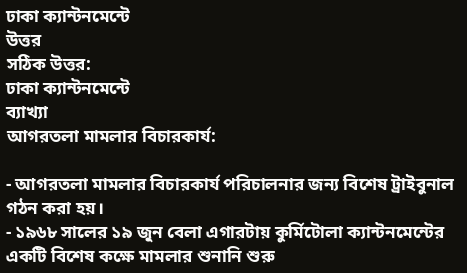ঢাকা ক্যান্টনমেন্টে
উত্তর
সঠিক উত্তর:
ঢাকা ক্যান্টনমেন্টে
ব্যাখ্যা
আগরতলা মামলার বিচারকার্য:

- আগরতলা মামলার বিচারকার্য পরিচালনার জন্য বিশেষ ট্রাইবুনাল গঠন করা হয়।
- ১৯৬৮ সালের ১৯ জুন বেলা এগারটায় কুর্মিটোলা ক্যান্টনমেন্টের একটি বিশেষ কক্ষে মামলার শুনানি শুরু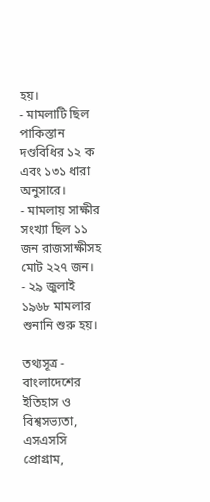হয়।
- মামলাটি ছিল পাকিস্তান দণ্ডবিধির ১২ ক এবং ১৩১ ধারা অনুসারে।
- মামলায় সাক্ষীর সংখ্যা ছিল ১১ জন রাজসাক্ষীসহ মোট ২২৭ জন।
- ২৯ জুলাই ১৯৬৮ মামলার শুনানি শুরু হয়।

তথ্যসূত্র - বাংলাদেশের ইতিহাস ও বিশ্বসভ্যতা, এসএসসি প্রোগ্রাম,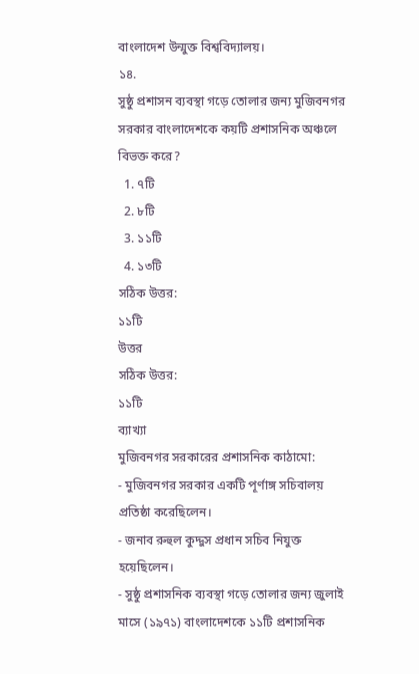বাংলাদেশ উন্মুক্ত বিশ্ববিদ্যালয়।
১৪.
সুষ্ঠু প্রশাসন ব্যবস্থা গড়ে তোলার জন্য মুজিবনগর সরকার বাংলাদেশকে কয়টি প্রশাসনিক অঞ্চলে বিভক্ত করে?
  1. ৭টি
  2. ৮টি
  3. ১১টি
  4. ১৩টি
সঠিক উত্তর:
১১টি
উত্তর
সঠিক উত্তর:
১১টি
ব্যাখ্যা
মুজিবনগর সরকারের প্রশাসনিক কাঠামো:
- মুজিবনগর সরকার একটি পূর্ণাঙ্গ সচিবালয় প্রতিষ্ঠা করেছিলেন।
- জনাব রুহুল কুদ্দুস প্রধান সচিব নিযুক্ত হয়েছিলেন।
- সুষ্ঠু প্রশাসনিক ব্যবস্থা গড়ে তোলার জন্য জুলাই মাসে (১৯৭১) বাংলাদেশকে ১১টি প্রশাসনিক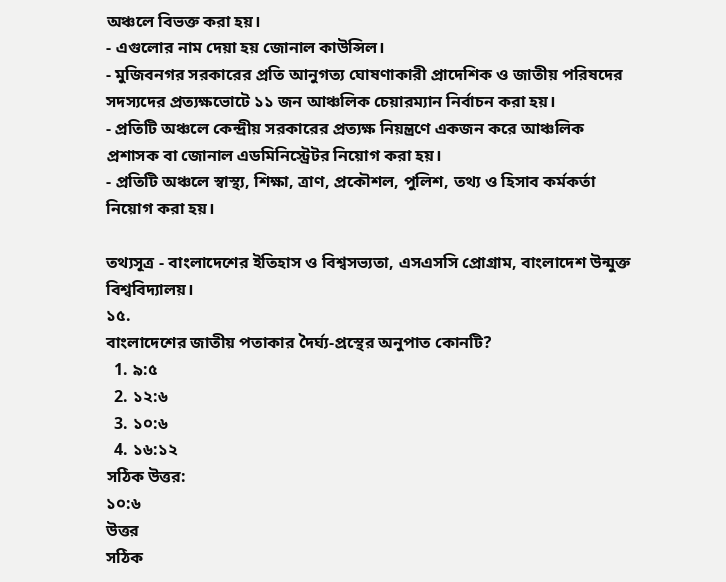অঞ্চলে বিভক্ত করা হয়।
- এগুলোর নাম দেয়া হয় জোনাল কাউন্সিল।
- মুজিবনগর সরকারের প্রতি আনুগত্য ঘোষণাকারী প্রাদেশিক ও জাতীয় পরিষদের সদস্যদের প্রত্যক্ষভোটে ১১ জন আঞ্চলিক চেয়ারম্যান নির্বাচন করা হয়।
- প্রতিটি অঞ্চলে কেন্দ্রীয় সরকারের প্রত্যক্ষ নিয়ন্ত্রণে একজন করে আঞ্চলিক প্রশাসক বা জোনাল এডমিনিস্ট্রেটর নিয়োগ করা হয়।
- প্রতিটি অঞ্চলে স্বাস্থ্য, শিক্ষা, ত্রাণ, প্রকৌশল, পুলিশ, তথ্য ও হিসাব কর্মকর্তা নিয়োগ করা হয়।

তথ্যসূত্র - বাংলাদেশের ইতিহাস ও বিশ্বসভ্যতা, এসএসসি প্রোগ্রাম, বাংলাদেশ উন্মুক্ত বিশ্ববিদ্যালয়।
১৫.
বাংলাদেশের জাতীয় পতাকার দৈর্ঘ্য-প্রস্থের অনুপাত কোনটি?
  1. ৯:৫
  2. ১২:৬
  3. ১০:৬
  4. ১৬:১২
সঠিক উত্তর:
১০:৬
উত্তর
সঠিক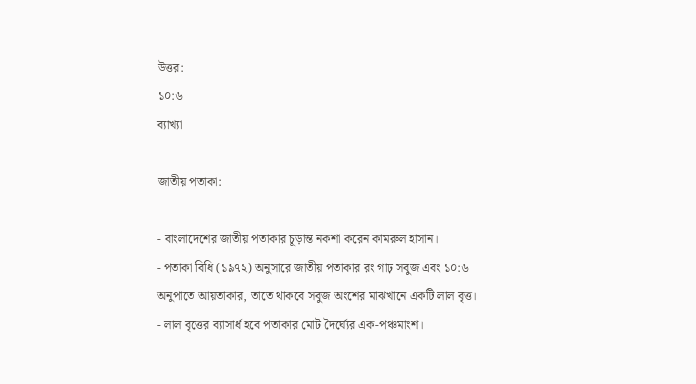উত্তর:
১০:৬
ব্যাখ্যা

জাতীয় পতাকা:

- বাংলাদেশের জাতীয় পতাকার চূড়ান্ত নকশা করেন কামরুল হাসান।
- পতাকা বিধি (১৯৭২) অনুসারে জাতীয় পতাকার রং গাঢ় সবুজ এবং ১০:৬  অনুপাতে আয়তাকার, তাতে থাকবে সবুজ অংশের মাঝখানে একটি লাল বৃত্ত।
- লাল বৃত্তের ব্যাসার্ধ হবে পতাকার মোট দৈর্ঘ্যের এক-পঞ্চমাংশ।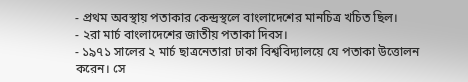- প্রথম অবস্থায় পতাকার কেন্দ্রস্থলে বাংলাদেশের মানচিত্র খচিত ছিল।
- ২রা মার্চ বাংলাদেশের জাতীয় পতাকা দিবস।
- ১৯৭১ সালের ২ মার্চ ছাত্রনেতারা ঢাকা বিশ্ববিদ্যালয়ে যে পতাকা উত্তোলন করেন। সে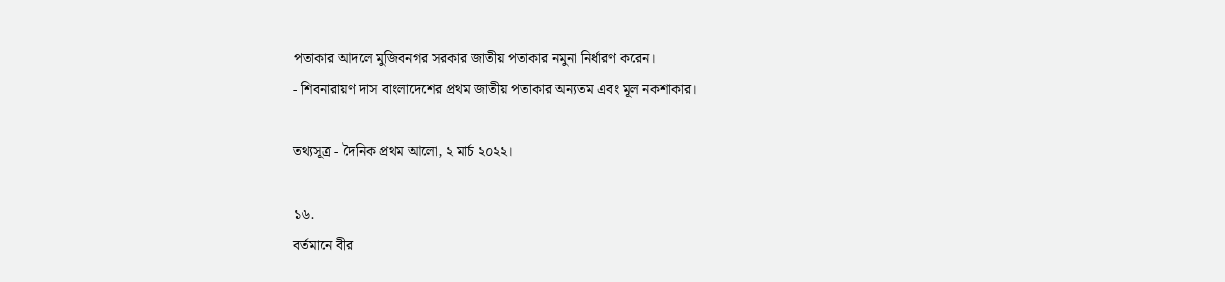পতাকার আদলে মুজিবনগর সরকার জাতীয় পতাকার নমুনা নির্ধারণ করেন।
- শিবনারায়ণ দাস বাংলাদেশের প্রথম জাতীয় পতাকার অন্যতম এবং মূল নকশাকার।

তথ্যসূত্র - দৈনিক প্রথম আলো, ২ মার্চ ২০২২।

১৬.
বর্তমানে বীর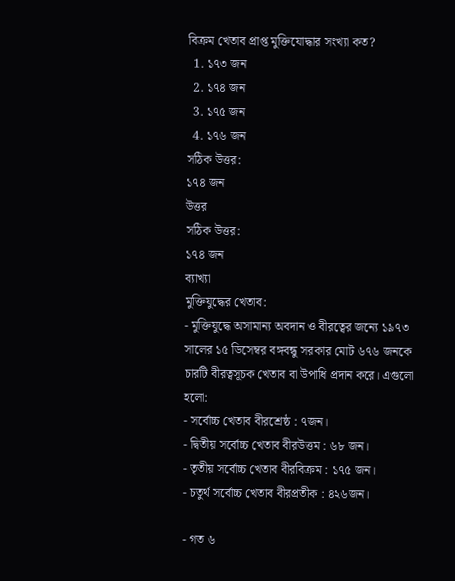বিক্রম খেতাব প্রাপ্ত মুক্তিযোদ্ধার সংখ্যা কত?
  1. ১৭৩ জন
  2. ১৭৪ জন
  3. ১৭৫ জন
  4. ১৭৬ জন
সঠিক উত্তর:
১৭৪ জন
উত্তর
সঠিক উত্তর:
১৭৪ জন
ব্যাখ্যা
মুক্তিযুদ্ধের খেতাব:
- মুক্তিযুদ্ধে অসামান্য অবদান ও বীরত্বের জন্যে ১৯৭৩ সালের ১৫ ডিসেম্বর বঙ্গবন্ধু সরকার মোট ৬৭৬ জনকে চারটি বীরত্বসূচক খেতাব বা উপাধি প্রদান করে। এগুলো হলো:
- সর্বোচ্চ খেতাব বীরশ্রেষ্ঠ : ৭জন।
- দ্বিতীয় সর্বোচ্চ খেতাব বীরউত্তম : ৬৮ জন।
- তৃতীয় সর্বোচ্চ খেতাব বীরবিক্রম : ১৭৫ জন।
- চতুর্থ সর্বোচ্চ খেতাব বীরপ্রতীক : ৪২৬জন।

- গত ৬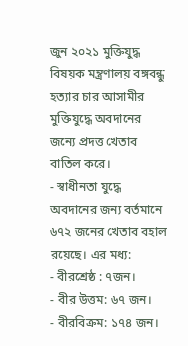জুন ২০২১ মুক্তিযুদ্ধ বিষয়ক মন্ত্রণালয় বঙ্গবন্ধু হত্যার চার আসামীর মুক্তিযুদ্ধে অবদানের জন্যে প্রদত্ত খেতাব বাতিল করে।
- স্বাধীনতা যুদ্ধে অবদানের জন্য বর্তমানে ৬৭২ জনের খেতাব বহাল রয়েছে। এর মধ্য:
- বীরশ্রেষ্ঠ : ৭জন।
- বীর উত্তম: ৬৭ জন।
- বীরবিক্রম: ১৭৪ জন।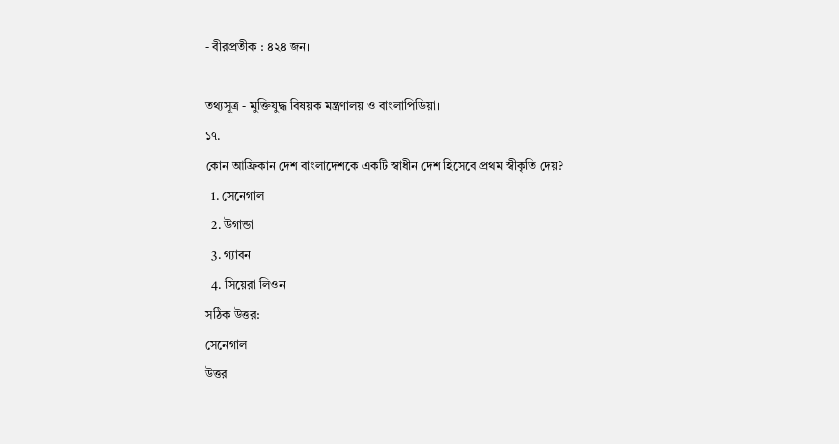- বীরপ্রতীক : ৪২৪ জন।

তথ্যসূত্র - মুক্তিযুদ্ধ বিষয়ক মন্ত্রণালয় ও বাংলাপিডিয়া।
১৭.
কোন আফ্রিকান দেশ বাংলাদেশকে একটি স্বাধীন দেশ হিসেবে প্রথম স্বীকৃতি দেয়?
  1. সেনেগাল
  2. উগান্ডা
  3. গ্যাবন
  4. সিয়েরা লিওন
সঠিক উত্তর:
সেনেগাল
উত্তর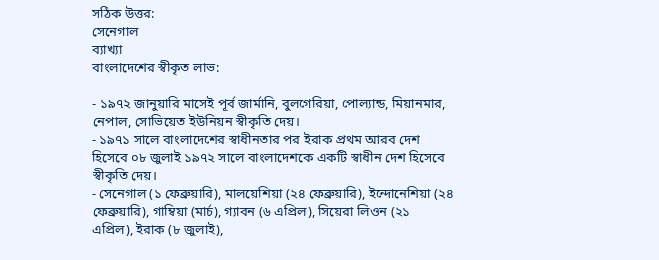সঠিক উত্তর:
সেনেগাল
ব্যাখ্যা
বাংলাদেশের স্বীকৃত লাভ:

- ১৯৭২ জানুয়ারি মাসেই পূর্ব জার্মানি, বুলগেরিয়া, পোল্যান্ড, মিয়ানমার, নেপাল, সোভিয়েত ইউনিয়ন স্বীকৃতি দেয়।
- ১৯৭১ সালে বাংলাদেশের স্বাধীনতার পর ইরাক প্রথম আরব দেশ হিসেবে ০৮ জুলাই ১৯৭২ সালে বাংলাদেশকে একটি স্বাধীন দেশ হিসেবে স্বীকৃতি দেয়।
- সেনেগাল (১ ফেব্রুয়ারি), মালয়েশিয়া (২৪ ফেব্রুয়ারি), ইন্দোনেশিয়া (২৪ ফেব্রুয়ারি), গাম্বিয়া (মার্চ), গ্যাবন (৬ এপ্রিল), সিয়েরা লিওন (২১ এপ্রিল), ইরাক (৮ জুলাই),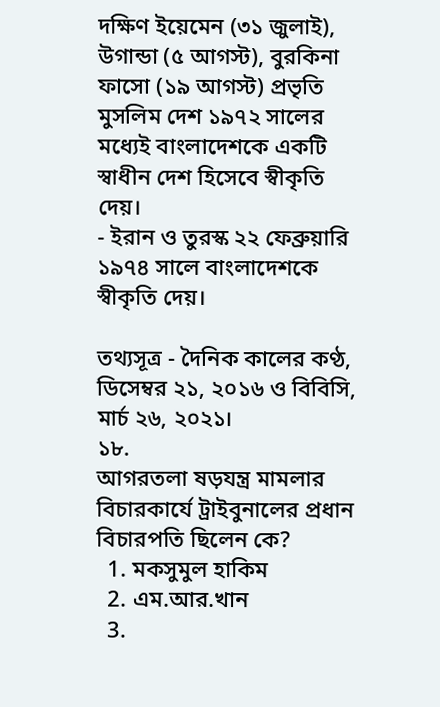দক্ষিণ ইয়েমেন (৩১ জুলাই), উগান্ডা (৫ আগস্ট), বুরকিনা ফাসো (১৯ আগস্ট) প্রভৃতি মুসলিম দেশ ১৯৭২ সালের মধ্যেই বাংলাদেশকে একটি স্বাধীন দেশ হিসেবে স্বীকৃতি দেয়।
- ইরান ও তুরস্ক ২২ ফেব্রুয়ারি ১৯৭৪ সালে বাংলাদেশকে স্বীকৃতি দেয়।

তথ্যসূত্র - দৈনিক কালের কণ্ঠ, ডিসেম্বর ২১, ২০১৬ ও বিবিসি, মার্চ ২৬, ২০২১।
১৮.
আগরতলা ষড়যন্ত্র মামলার বিচারকার্যে ট্রাইবুনালের প্রধান বিচারপতি ছিলেন কে?
  1. মকসুমুল হাকিম
  2. এম.আর.খান
  3.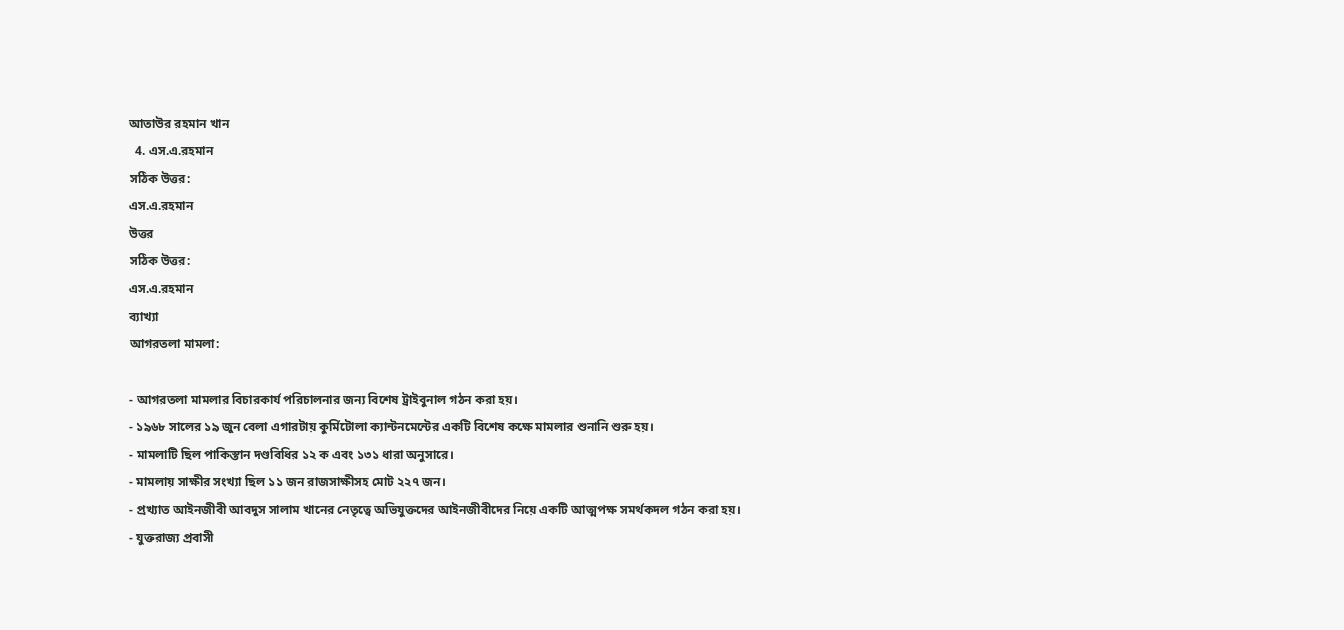আতাউর রহমান খান
  4. এস.এ.রহমান
সঠিক উত্তর:
এস.এ.রহমান
উত্তর
সঠিক উত্তর:
এস.এ.রহমান
ব্যাখ্যা
আগরতলা মামলা:

- আগরতলা মামলার বিচারকার্য পরিচালনার জন্য বিশেষ ট্রাইবুনাল গঠন করা হয়।
- ১৯৬৮ সালের ১৯ জুন বেলা এগারটায় কুর্মিটোলা ক্যান্টনমেন্টের একটি বিশেষ কক্ষে মামলার শুনানি শুরু হয়।
- মামলাটি ছিল পাকিস্তান দণ্ডবিধির ১২ ক এবং ১৩১ ধারা অনুসারে।
- মামলায় সাক্ষীর সংখ্যা ছিল ১১ জন রাজসাক্ষীসহ মোট ২২৭ জন।
- প্রখ্যাত আইনজীবী আবদুস সালাম খানের নেতৃত্বে অভিযুক্তদের আইনজীবীদের নিয়ে একটি আত্মপক্ষ সমর্থকদল গঠন করা হয়।
- যুক্তরাজ্য প্রবাসী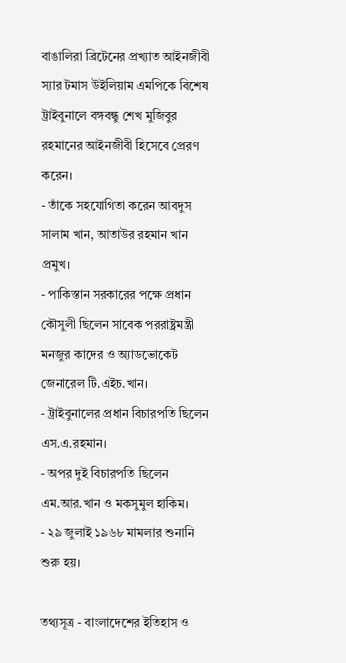বাঙালিরা ব্রিটেনের প্রখ্যাত আইনজীবী স্যার টমাস উইলিয়াম এমপিকে বিশেষ ট্রাইবুনালে বঙ্গবন্ধু শেখ মুজিবুর রহমানের আইনজীবী হিসেবে প্রেরণ করেন।
- তাঁকে সহযোগিতা করেন আবদুস সালাম খান, আতাউর রহমান খান প্রমুখ।
- পাকিস্তান সরকারের পক্ষে প্রধান কৌসুলী ছিলেন সাবেক পররাষ্ট্রমন্ত্রী মনজুর কাদের ও অ্যাডভোকেট জেনারেল টি.এইচ.খান।
- ট্রাইবুনালের প্রধান বিচারপতি ছিলেন এস.এ.রহমান।
- অপর দুই বিচারপতি ছিলেন এম.আর.খান ও মকসুমুল হাকিম।
- ২৯ জুলাই ১৯৬৮ মামলার শুনানি শুরু হয়।

তথ্যসূত্র - বাংলাদেশের ইতিহাস ও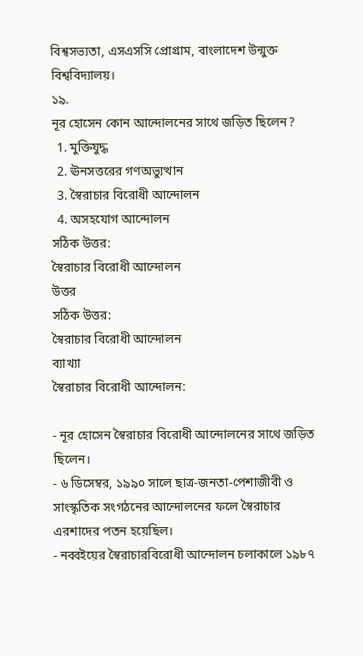বিশ্বসভ্যতা, এসএসসি প্রোগ্রাম, বাংলাদেশ উন্মুক্ত বিশ্ববিদ্যালয়।
১৯.
নূর হোসেন কোন আন্দোলনের সাথে জড়িত ছিলেন?
  1. মুক্তিযুদ্ধ
  2. ঊনসত্তরের গণঅভ্যুত্থান
  3. স্বৈরাচার বিরোধী আন্দোলন
  4. অসহযোগ আন্দোলন
সঠিক উত্তর:
স্বৈরাচার বিরোধী আন্দোলন
উত্তর
সঠিক উত্তর:
স্বৈরাচার বিরোধী আন্দোলন
ব্যাখ্যা
স্বৈরাচার বিরোধী আন্দোলন:

- নূর হোসেন স্বৈরাচার বিরোধী আন্দোলনের সাথে জড়িত ছিলেন।
- ৬ ডিসেম্বর, ১৯৯০ সালে ছাত্র-জনতা-পেশাজীবী ও সাংস্কৃতিক সংগঠনের আন্দোলনের ফলে স্বৈরাচার এরশাদের পতন হয়েছিল।
- নব্বইয়ের স্বৈরাচারবিরোধী আন্দোলন চলাকালে ১৯৮৭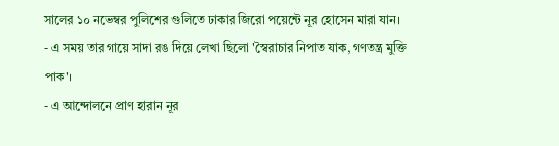সালের ১০ নভেম্বর পুলিশের গুলিতে ঢাকার জিরো পয়েন্টে নূর হোসেন মারা যান।
- এ সময় তার গায়ে সাদা রঙ দিয়ে লেখা ছিলো 'স্বৈরাচার নিপাত যাক, গণতন্ত্র মুক্তি পাক'।
- এ আন্দোলনে প্রাণ হারান নূর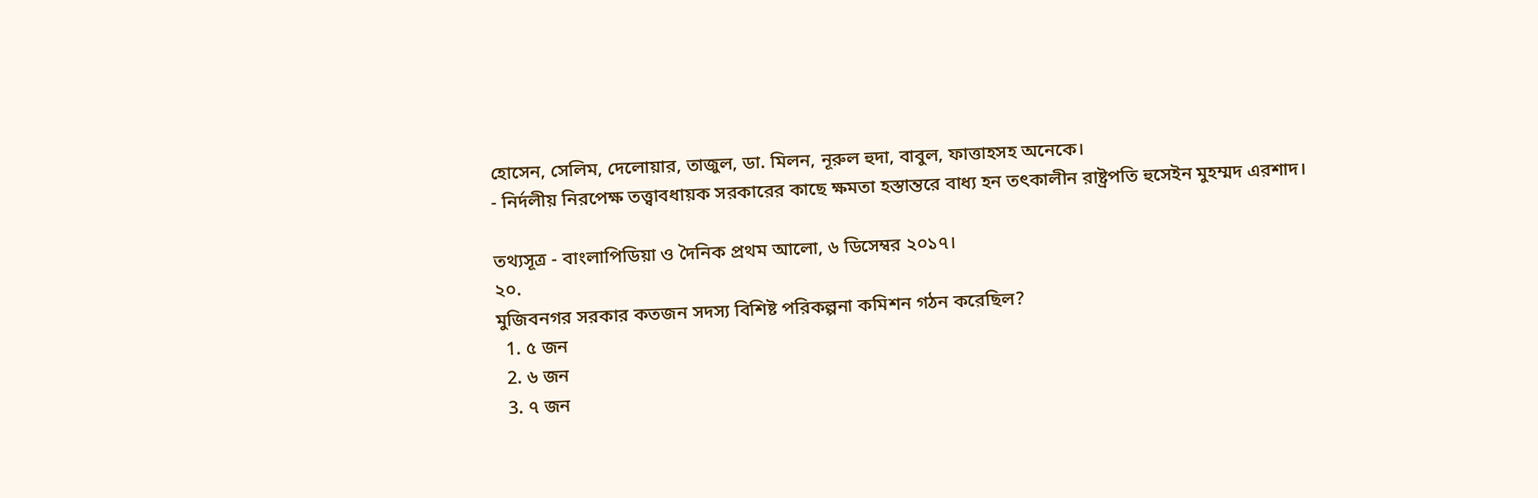হোসেন, সেলিম, দেলোয়ার, তাজুল, ডা. মিলন, নূরুল হুদা, বাবুল, ফাত্তাহসহ অনেকে।
- নির্দলীয় নিরপেক্ষ তত্ত্বাবধায়ক সরকারের কাছে ক্ষমতা হস্তান্তরে বাধ্য হন তৎকালীন রাষ্ট্রপতি হুসেইন মুহম্মদ এরশাদ।

তথ্যসূত্র - বাংলাপিডিয়া ও দৈনিক প্রথম আলো, ৬ ডিসেম্বর ২০১৭।
২০.
মুজিবনগর সরকার কতজন সদস্য বিশিষ্ট পরিকল্পনা কমিশন গঠন করেছিল?
  1. ৫ জন
  2. ৬ জন
  3. ৭ জন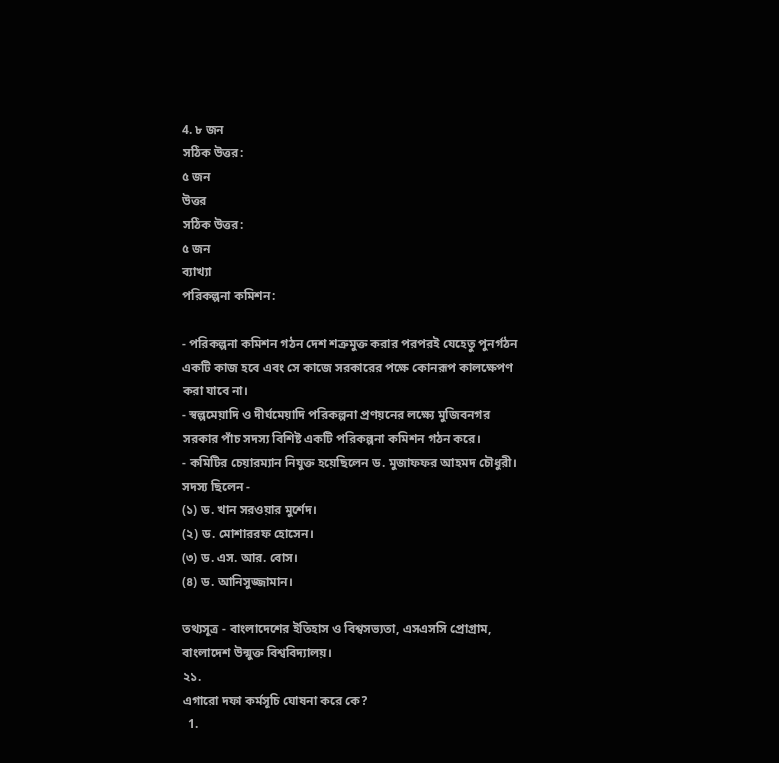4. ৮ জন
সঠিক উত্তর:
৫ জন
উত্তর
সঠিক উত্তর:
৫ জন
ব্যাখ্যা
পরিকল্পনা কমিশন:

- পরিকল্পনা কমিশন গঠন দেশ শত্রুমুক্ত করার পরপরই যেহেতু পুনর্গঠন একটি কাজ হবে এবং সে কাজে সরকারের পক্ষে কোনরূপ কালক্ষেপণ করা যাবে না।
- স্বল্পমেয়াদি ও দীর্ঘমেয়াদি পরিকল্পনা প্রণয়নের লক্ষ্যে মুজিবনগর সরকার পাঁচ সদস্য বিশিষ্ট একটি পরিকল্পনা কমিশন গঠন করে।
- কমিটির চেয়ারম্যান নিযুক্ত হয়েছিলেন ড. মুজাফফর আহমদ চৌধুরী। সদস্য ছিলেন -
(১) ড. খান সরওয়ার মুর্শেদ।
(২) ড. মোশাররফ হোসেন।
(৩) ড. এস. আর. বোস।
(৪) ড. আনিসুজ্জামান।

তথ্যসূত্র - বাংলাদেশের ইতিহাস ও বিশ্বসভ্যতা, এসএসসি প্রোগ্রাম, বাংলাদেশ উন্মুক্ত বিশ্ববিদ্যালয়।
২১.
এগারো দফা কর্মসূচি ঘোষনা করে কে?
  1.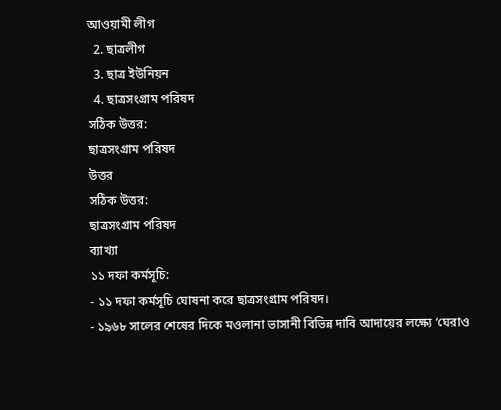আওয়ামী লীগ
  2. ছাত্রলীগ
  3. ছাত্র ইউনিয়ন
  4. ছাত্রসংগ্রাম পরিষদ
সঠিক উত্তর:
ছাত্রসংগ্রাম পরিষদ
উত্তর
সঠিক উত্তর:
ছাত্রসংগ্রাম পরিষদ
ব্যাখ্যা
১১ দফা কর্মসূচি:
- ১১ দফা কর্মসূচি ঘোষনা করে ছাত্রসংগ্রাম পরিষদ।
- ১৯৬৮ সালের শেষের দিকে মওলানা ভাসানী বিভিন্ন দাবি আদায়ের লক্ষ্যে ‘ঘেরাও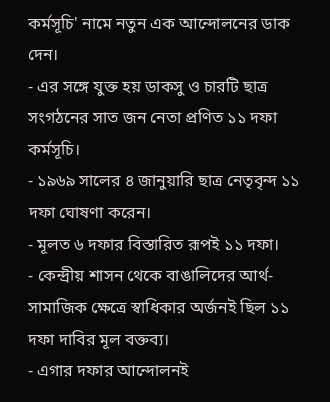কর্মসূচি' নামে নতুন এক আন্দোলনের ডাক দেন।
- এর সঙ্গে যুক্ত হয় ডাকসু ও চারটি ছাত্র সংগঠনের সাত জন নেতা প্রণিত ১১ দফা কর্মসূচি।
- ১৯৬৯ সালের ৪ জানুয়ারি ছাত্র নেতৃবৃন্দ ১১ দফা ঘোষণা করেন।
- মূলত ৬ দফার বিস্তারিত রূপই ১১ দফা।
- কেন্দ্রীয় শাসন থেকে বাঙালিদের আর্থ-সামাজিক ক্ষেত্রে স্বাধিকার অর্জনই ছিল ১১ দফা দাবির মূল বক্তব্য।
- এগার দফার আন্দোলনই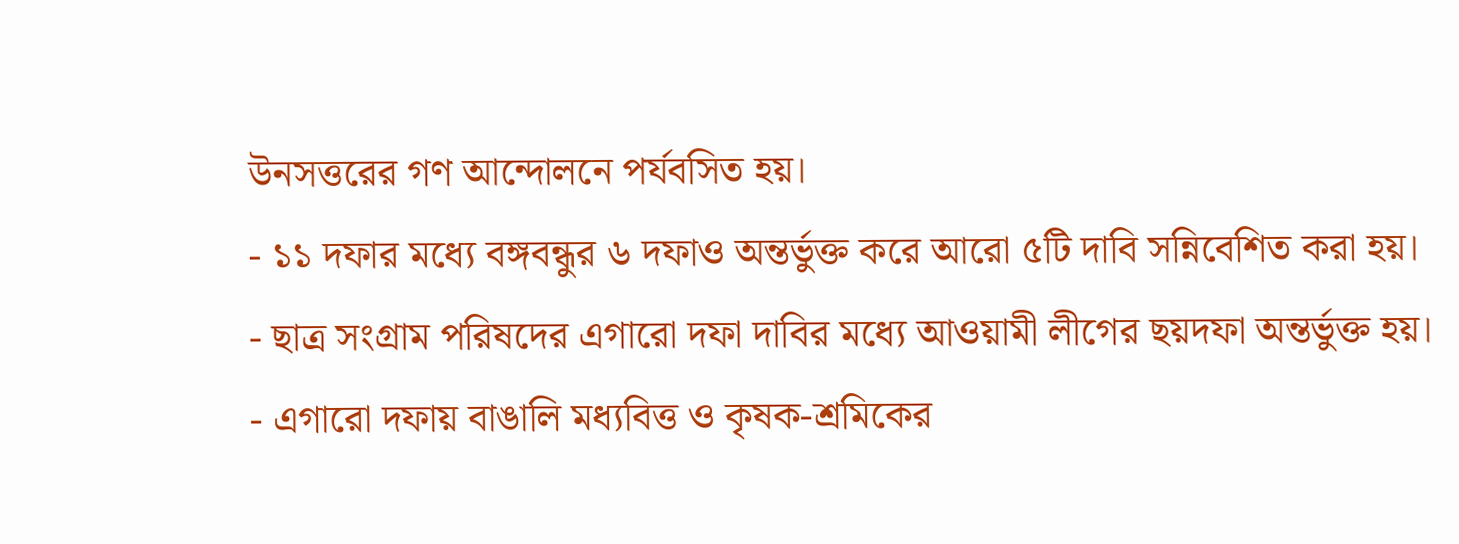উনসত্তরের গণ আন্দোলনে পর্যবসিত হয়।
- ১১ দফার মধ্যে বঙ্গবন্ধুর ৬ দফাও অন্তর্ভুক্ত করে আরো ৫টি দাবি সন্নিবেশিত করা হয়।
- ছাত্র সংগ্রাম পরিষদের এগারো দফা দাবির মধ্যে আওয়ামী লীগের ছয়দফা অন্তর্ভুক্ত হয়।
- এগারো দফায় বাঙালি মধ্যবিত্ত ও কৃষক-শ্রমিকের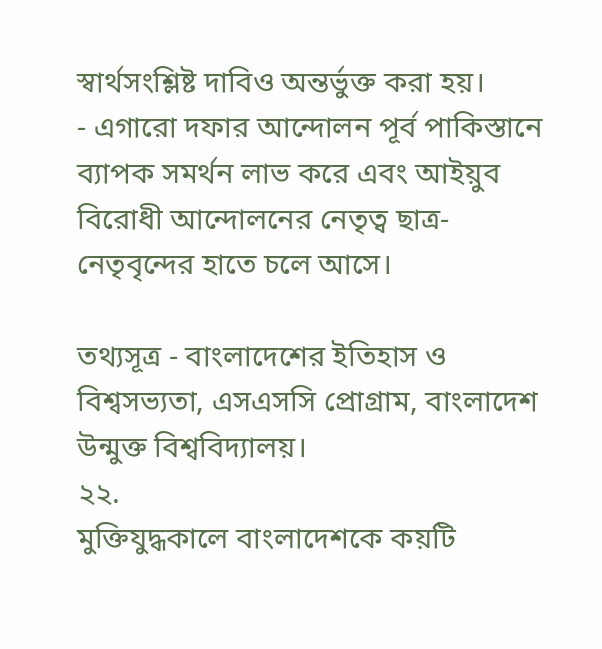স্বার্থসংশ্লিষ্ট দাবিও অন্তর্ভুক্ত করা হয়।
- এগারো দফার আন্দোলন পূর্ব পাকিস্তানে ব্যাপক সমর্থন লাভ করে এবং আইয়ুব বিরোধী আন্দোলনের নেতৃত্ব ছাত্র-নেতৃবৃন্দের হাতে চলে আসে।

তথ্যসূত্র - বাংলাদেশের ইতিহাস ও বিশ্বসভ্যতা, এসএসসি প্রোগ্রাম, বাংলাদেশ উন্মুক্ত বিশ্ববিদ্যালয়।
২২.
মুক্তিযুদ্ধকালে বাংলাদেশকে কয়টি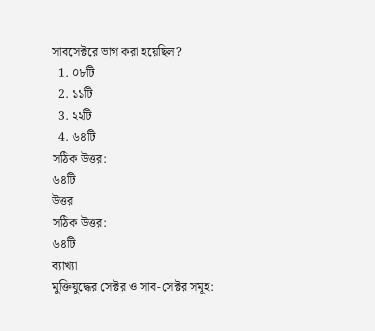সাবসেক্টরে ভাগ করা হয়েছিল?
  1. ০৮টি
  2. ১১টি
  3. ২২টি
  4. ৬৪টি
সঠিক উত্তর:
৬৪টি
উত্তর
সঠিক উত্তর:
৬৪টি
ব্যাখ্যা
মুক্তিযুদ্ধের সেক্টর ও সাব-সেক্টর সমূহ: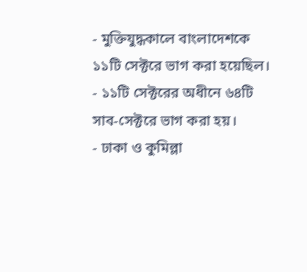- মুক্তিযুদ্ধকালে বাংলাদেশকে ১১টি সেক্টরে ভাগ করা হয়েছিল।
- ১১টি সেক্টরের অধীনে ৬৪টি সাব-সেক্টরে ভাগ করা হয়।
- ঢাকা ও কুমিল্লা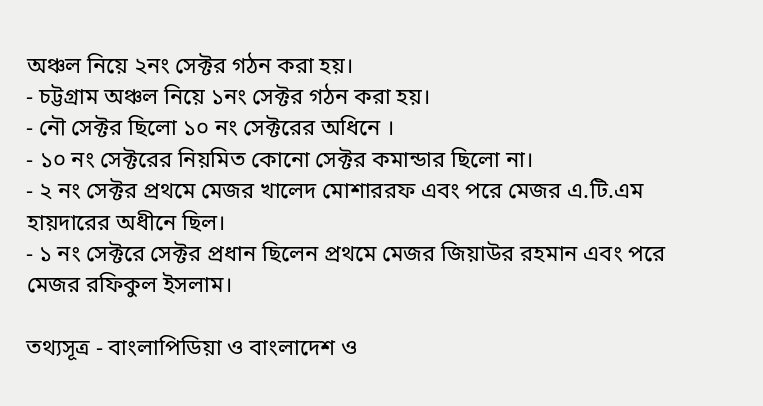অঞ্চল নিয়ে ২নং সেক্টর গঠন করা হয়।
- চট্টগ্রাম অঞ্চল নিয়ে ১নং সেক্টর গঠন করা হয়।
- নৌ সেক্টর ছিলো ১০ নং সেক্টরের অধিনে ।
- ১০ নং সেক্টরের নিয়মিত কোনো সেক্টর কমান্ডার ছিলো না।
- ২ নং সেক্টর প্রথমে মেজর খালেদ মোশাররফ এবং পরে মেজর এ.টি.এম হায়দারের অধীনে ছিল।
- ১ নং সেক্টরে সেক্টর প্রধান ছিলেন প্রথমে মেজর জিয়াউর রহমান এবং পরে মেজর রফিকুল ইসলাম।

তথ্যসূত্র - বাংলাপিডিয়া ও বাংলাদেশ ও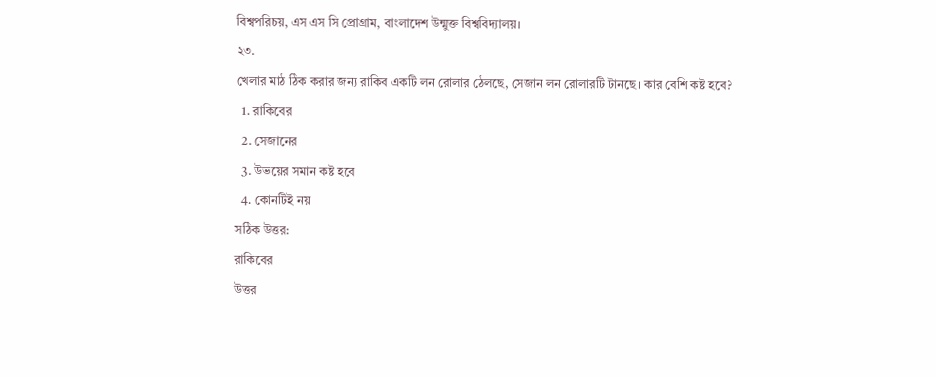বিশ্বপরিচয়, এস এস সি প্রোগ্রাম, বাংলাদেশ উন্মুক্ত বিশ্ববিদ্যালয়।
২৩.
খেলার মাঠ ঠিক করার জন্য রাকিব একটি লন রোলার ঠেলছে, সেজান লন রোলারটি টানছে। কার বেশি কষ্ট হবে?
  1. রাকিবের
  2. সেজানের
  3. উভয়ের সমান কষ্ট হবে
  4. কোনটিই নয়
সঠিক উত্তর:
রাকিবের
উত্তর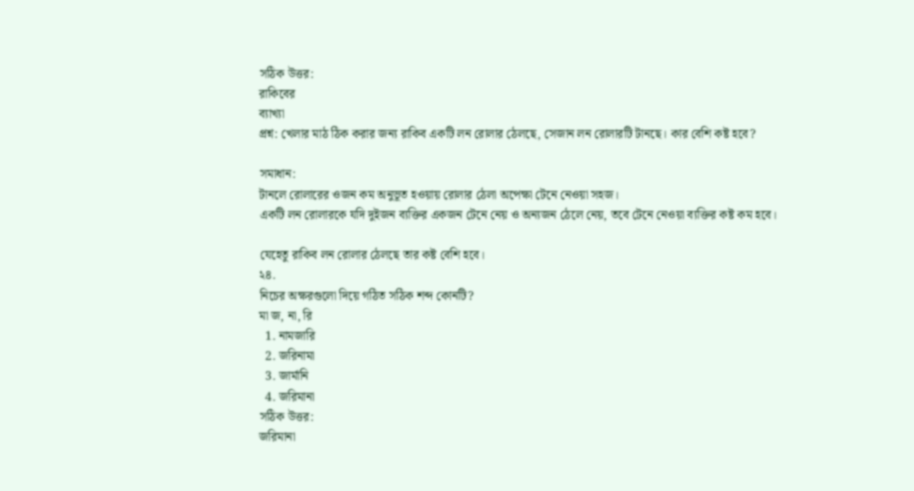সঠিক উত্তর:
রাকিবের
ব্যাখ্যা
প্রশ্ন: খেলার মাঠ ঠিক করার জন্য রাকিব একটি লন রোলার ঠেলছে, সেজান লন রোলারটি টানছে। কার বেশি কষ্ট হবে?

সমাধান:
টানলে রোলারের ওজন কম অনুভূত হওয়ায় রোলার ঠেলা অপেক্ষা টেনে নেওয়া সহজ।
একটি লন রোলারকে যদি দুইজন ব্যক্তির একজন টেনে নেয় ও অন্যজন ঠেলে নেয়, তবে টেনে নেওয়া ব্যক্তির কষ্ট কম হবে।

যেহেতু রাকিব লন রোলার ঠেলছে তার কষ্ট বেশি হবে।
২৪.
নিচের অক্ষরগুলো দিয়ে গঠিত সঠিক শব্দ কোনটি?
মা জ, না, রি
  1. নামজারি
  2. জরিনামা
  3. জার্মানি
  4. জরিমানা
সঠিক উত্তর:
জরিমানা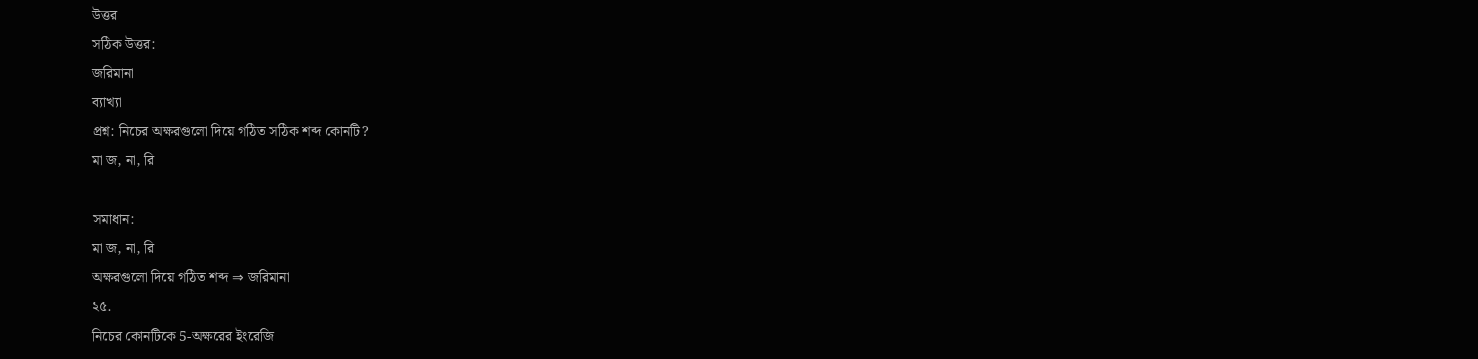উত্তর
সঠিক উত্তর:
জরিমানা
ব্যাখ্যা
প্রশ্ন: নিচের অক্ষরগুলো দিয়ে গঠিত সঠিক শব্দ কোনটি?
মা জ, না, রি

সমাধান:
মা জ, না, রি
অক্ষরগুলো দিয়ে গঠিত শব্দ ⇒ জরিমানা
২৫.
নিচের কোনটিকে 5-অক্ষরের ইংরেজি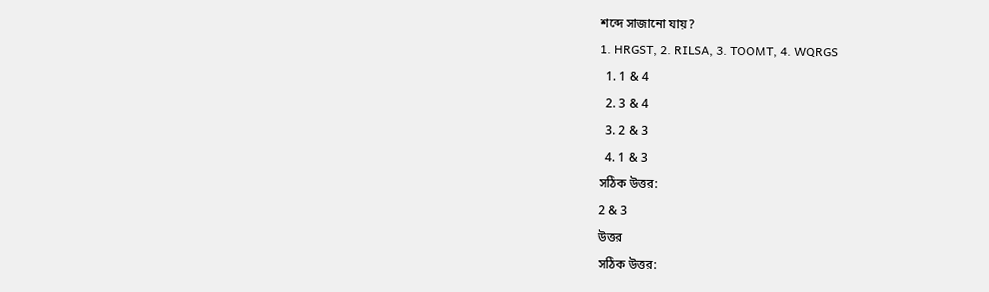শব্দে সাজানো যায়?
1. HRGST, 2. RILSA, 3. TOOMT, 4. WQRGS
  1. 1 & 4
  2. 3 & 4
  3. 2 & 3
  4. 1 & 3
সঠিক উত্তর:
2 & 3
উত্তর
সঠিক উত্তর: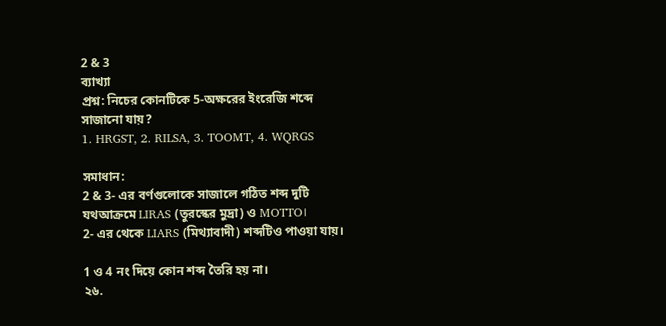2 & 3
ব্যাখ্যা
প্রশ্ন: নিচের কোনটিকে 5-অক্ষরের ইংরেজি শব্দে সাজানো যায়?
1. HRGST, 2. RILSA, 3. TOOMT, 4. WQRGS

সমাধান:
2 & 3- এর বর্ণগুলোকে সাজালে গঠিত শব্দ দুটি যথআক্রমে LIRAS (তুরস্কের মুদ্রা) ও MOTTO।
2- এর থেকে LIARS (মিথ্যাবাদী) শব্দটিও পাওয়া যায়।

1 ও 4 নং দিয়ে কোন শব্দ তৈরি হয় না।
২৬.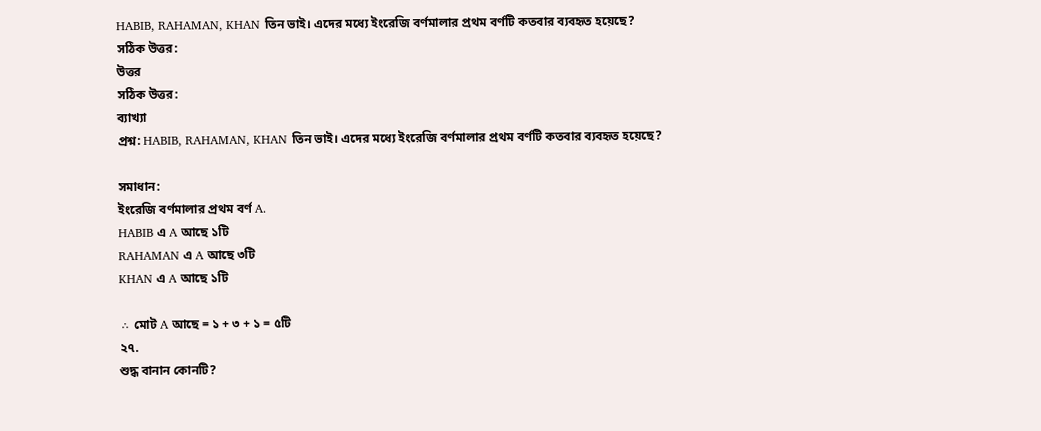HABIB, RAHAMAN, KHAN তিন ভাই। এদের মধ্যে ইংরেজি বর্ণমালার প্রথম বর্ণটি কতবার ব্যবহৃত হয়েছে?
সঠিক উত্তর:
উত্তর
সঠিক উত্তর:
ব্যাখ্যা
প্রশ্ন: HABIB, RAHAMAN, KHAN তিন ভাই। এদের মধ্যে ইংরেজি বর্ণমালার প্রথম বর্ণটি কতবার ব্যবহৃত হয়েছে?

সমাধান:
ইংরেজি বর্ণমালার প্রথম বর্ণ A.
HABIB এ A আছে ১টি
RAHAMAN এ A আছে ৩টি
KHAN এ A আছে ১টি

∴ মোট A আছে = ১ + ৩ + ১ = ৫টি
২৭.
শুদ্ধ বানান কোনটি?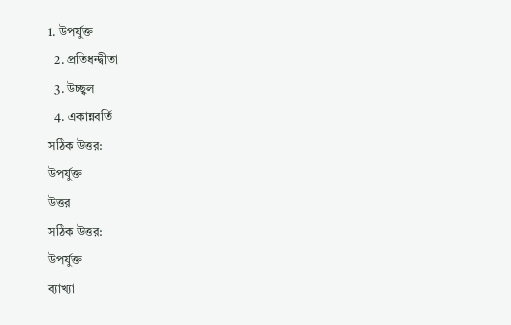1. উপর্যুক্ত
  2. প্রতিধন্দ্বীতা
  3. উচ্ছ্বল
  4. একান্নবর্তি
সঠিক উত্তর:
উপর্যুক্ত
উত্তর
সঠিক উত্তর:
উপর্যুক্ত
ব্যাখ্যা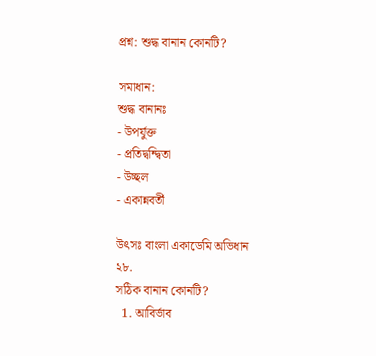প্রশ্ন: শুদ্ধ বানান কোনটি?

সমাধান:
শুদ্ধ বানানঃ
- উপর্যুক্ত
- প্রতিদ্বন্দ্বিতা
- উচ্ছল
- একান্নবর্তী

উৎসঃ বাংলা একাডেমি অভিধান
২৮.
সঠিক বানান কোনটি?
  1. আবির্ভাব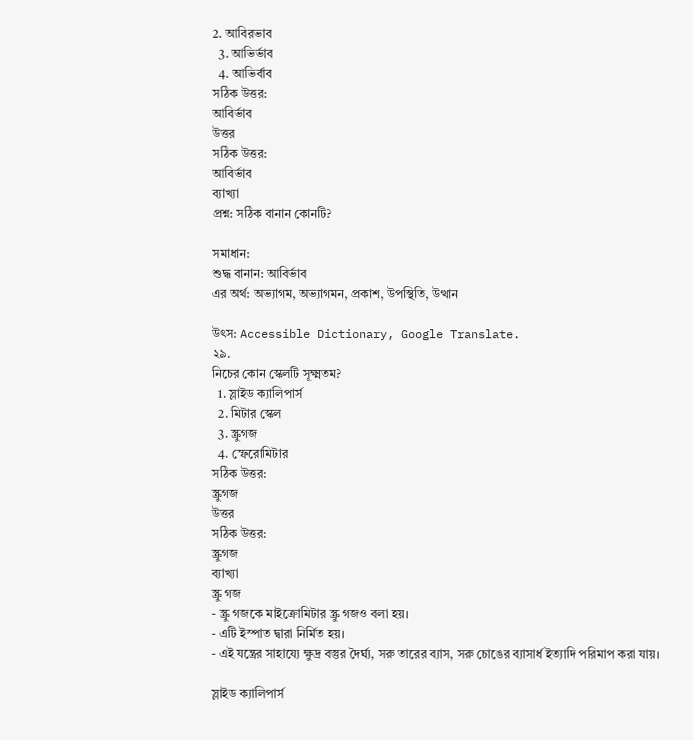2. আবিরভাব
  3. আভির্ভাব
  4. আভির্বাব
সঠিক উত্তর:
আবির্ভাব
উত্তর
সঠিক উত্তর:
আবির্ভাব
ব্যাখ্যা
প্রশ্ন: সঠিক বানান কোনটি?

সমাধান:
শুদ্ধ বানান: আবির্ভাব
এর অর্থ: অভ্যাগম, অভ্যাগমন, প্রকাশ, উপস্থিতি, উত্থান

উৎস: Accessible Dictionary, Google Translate.
২৯.
নিচের কোন স্কেলটি সূক্ষ্মতম?
  1. স্লাইড ক্যালিপার্স
  2. মিটার স্কেল
  3. স্ক্রুগজ
  4. স্ফেরোমিটার
সঠিক উত্তর:
স্ক্রুগজ
উত্তর
সঠিক উত্তর:
স্ক্রুগজ
ব্যাখ্যা
স্ক্রু গজ
- স্ক্রু গজকে মাইক্রোমিটার স্ক্রু গজও বলা হয়।
- এটি ইস্পাত দ্বারা নির্মিত হয়।
- এই যন্ত্রের সাহায্যে ক্ষুদ্র বস্তুর দৈর্ঘ্য, সরু তারের ব্যাস, সরু চোঙের ব্যাসার্ধ ইত্যাদি পরিমাপ করা যায়।

স্লাইড ক্যালিপার্স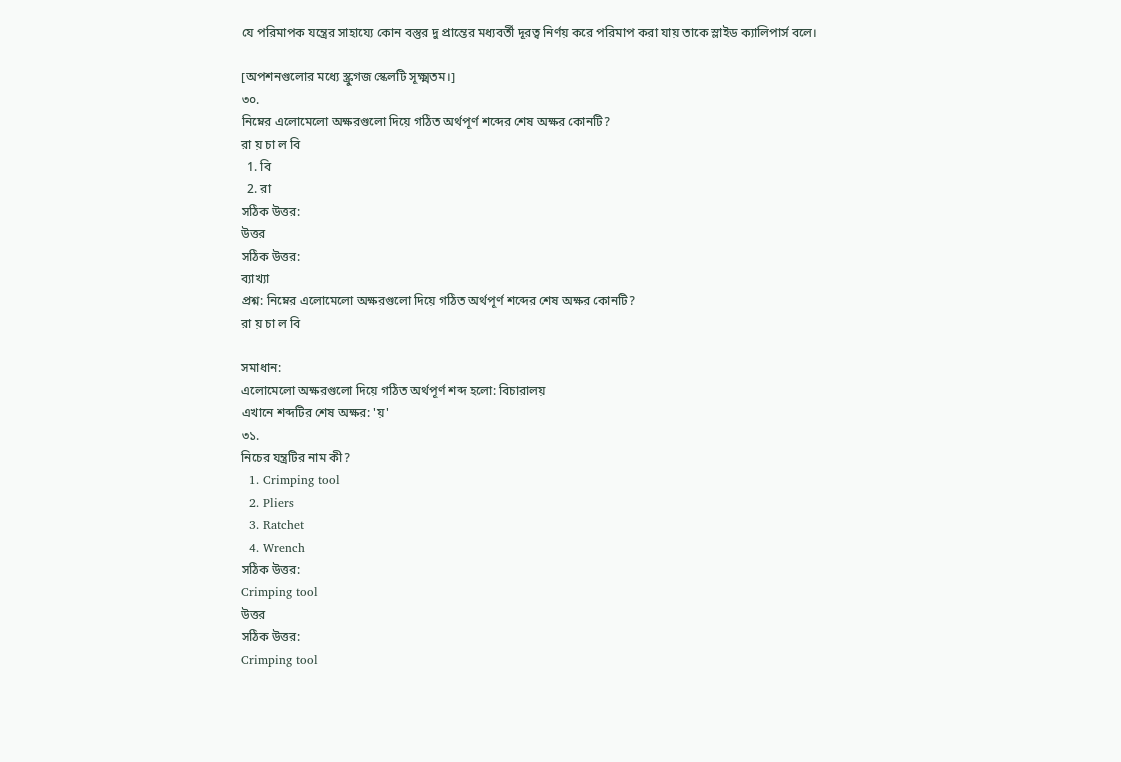যে পরিমাপক যন্ত্রের সাহায্যে কোন বস্তুর দু প্রান্তের মধ্যবর্তী দূরত্ব নির্ণয় করে পরিমাপ করা যায় তাকে স্লাইড ক্যালিপার্স বলে।

[অপশনগুলোর মধ্যে স্ক্রুগজ স্কেলটি সূক্ষ্মতম।]
৩০.
নিম্নের এলোমেলো অক্ষরগুলো দিয়ে গঠিত অর্থপূর্ণ শব্দের শেষ অক্ষর কোনটি?
রা য় চা ল বি
  1. বি
  2. রা
সঠিক উত্তর:
উত্তর
সঠিক উত্তর:
ব্যাখ্যা
প্রশ্ন: নিম্নের এলোমেলো অক্ষরগুলো দিয়ে গঠিত অর্থপূর্ণ শব্দের শেষ অক্ষর কোনটি?
রা য় চা ল বি

সমাধান:
এলোমেলো অক্ষরগুলো দিয়ে গঠিত অর্থপূর্ণ শব্দ হলো: বিচারালয়
এখানে শব্দটির শেষ অক্ষর: 'য়'
৩১.
নিচের যন্ত্রটির নাম কী?
  1. Crimping tool
  2. Pliers
  3. Ratchet
  4. Wrench
সঠিক উত্তর:
Crimping tool
উত্তর
সঠিক উত্তর:
Crimping tool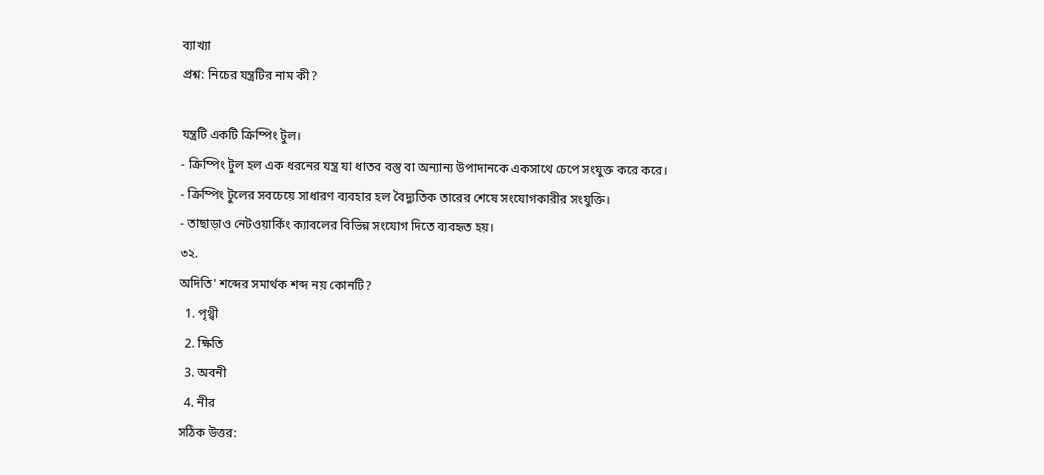ব্যাখ্যা
প্রশ্ন: নিচের যন্ত্রটির নাম কী?

যন্ত্রটি একটি ক্রিম্পিং টুল।
- ক্রিম্পিং টুল হল এক ধরনের যন্ত্র যা ধাতব বস্তু বা অন্যান্য উপাদানকে একসাথে চেপে সংযুক্ত করে করে।
- ক্রিম্পিং টুলের সবচেয়ে সাধারণ ব্যবহার হল বৈদ্যুতিক তারের শেষে সংযোগকারীর সংযুক্তি।
- তাছাড়াও নেটওয়ার্কিং ক্যাবলের বিভিন্ন সংযোগ দিতে ব্যবহৃত হয়।
৩২.
অদিতি' শব্দের সমার্থক শব্দ নয় কোনটি?
  1. পৃথ্বী
  2. ক্ষিতি
  3. অবনী
  4. নীর
সঠিক উত্তর: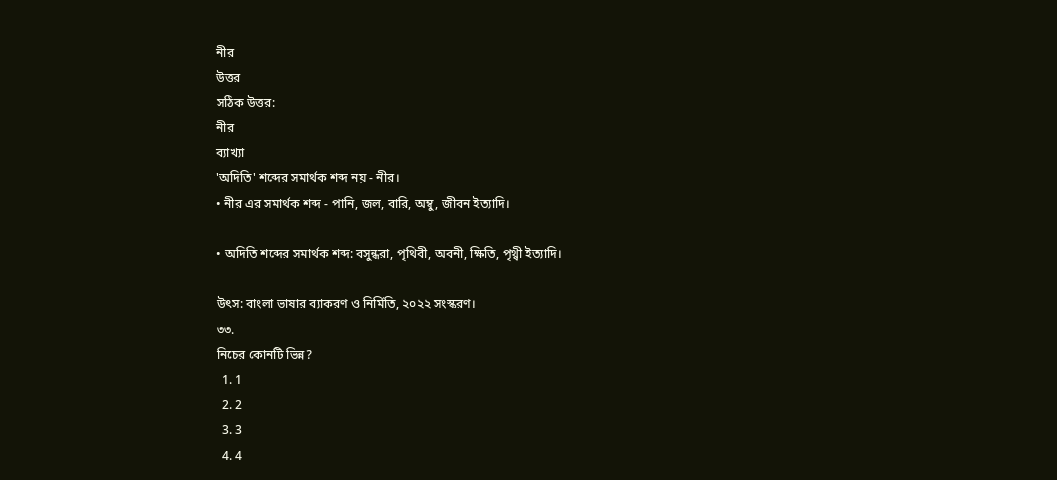নীর
উত্তর
সঠিক উত্তর:
নীর
ব্যাখ্যা
'অদিতি' শব্দের সমার্থক শব্দ নয় - নীর।
• নীর এর সমার্থক শব্দ - পানি, জল, বারি, অম্বু, জীবন ইত্যাদি।

• অদিতি শব্দের সমার্থক শব্দ: বসুন্ধরা, পৃথিবী, অবনী, ক্ষিতি, পৃথ্বী ইত্যাদি।

উৎস: বাংলা ভাষার ব্যাকরণ ও নির্মিতি, ২০২২ সংস্করণ।
৩৩.
নিচের কোনটি ভিন্ন?
  1. 1
  2. 2
  3. 3
  4. 4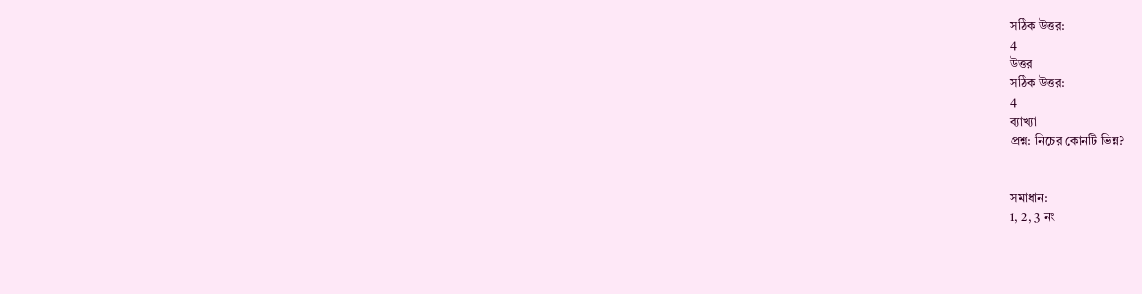সঠিক উত্তর:
4
উত্তর
সঠিক উত্তর:
4
ব্যাখ্যা
প্রশ্ন: নিচের কোনটি ভিন্ন?


সমাধান:
1, 2, 3 নং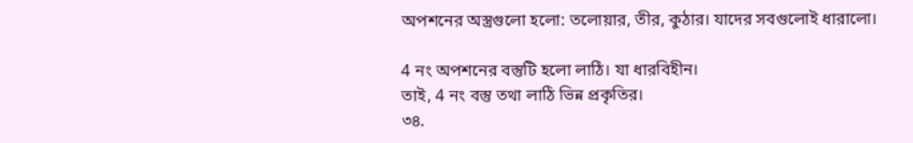অপশনের অস্ত্রগুলো হলো: তলোয়ার, তীর, কুঠার। যাদের সবগুলোই ধারালো।

4 নং অপশনের বস্তুটি হলো লাঠি। যা ধারবিহীন।
তাই, 4 নং বস্তু তথা লাঠি ভিন্ন প্রকৃতির।
৩৪.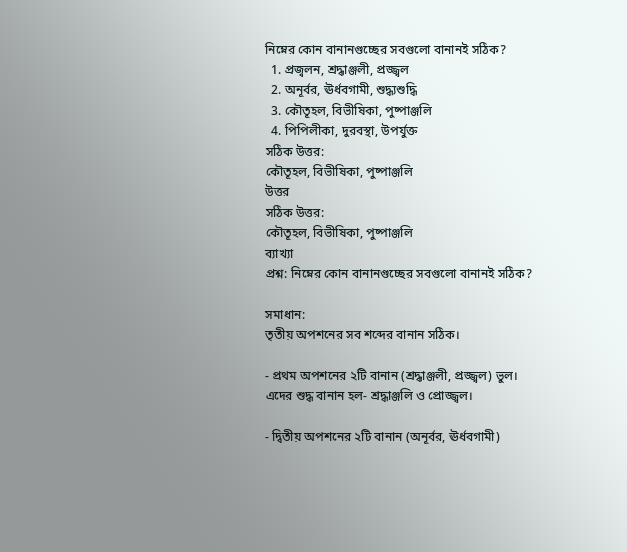নিম্নের কোন বানানগুচ্ছের সবগুলো বানানই সঠিক?
  1. প্রজ্বলন, শ্রদ্ধাঞ্জলী, প্রজ্জ্বল
  2. অনূর্বর, ঊর্ধবগামী, শুদ্ধ্যশুদ্ধি
  3. কৌতূহল, বিভীষিকা, পুষ্পাঞ্জলি
  4. পিপিলীকা, দুরবস্থা, উপর্যুক্ত
সঠিক উত্তর:
কৌতূহল, বিভীষিকা, পুষ্পাঞ্জলি
উত্তর
সঠিক উত্তর:
কৌতূহল, বিভীষিকা, পুষ্পাঞ্জলি
ব্যাখ্যা
প্রশ্ন: নিম্নের কোন বানানগুচ্ছের সবগুলো বানানই সঠিক?

সমাধান:
তৃতীয় অপশনের সব শব্দের বানান সঠিক।

- প্রথম অপশনের ২টি বানান (শ্রদ্ধাঞ্জলী, প্রজ্জ্বল) ভুল।
এদের শুদ্ধ বানান হল- শ্রদ্ধাঞ্জলি ও প্রোজ্জ্বল।

- দ্বিতীয় অপশনের ২টি বানান (অনূর্বর, ঊর্ধবগামী)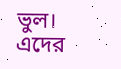ভুল।
এদের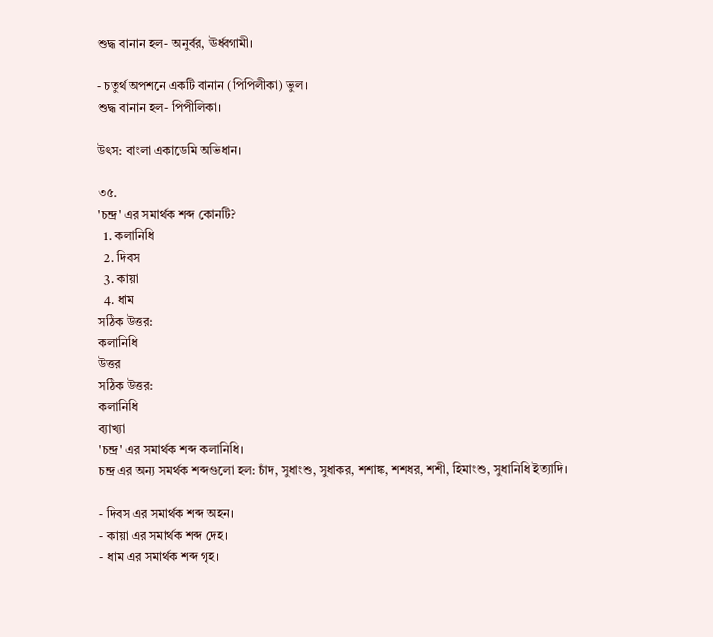শুদ্ধ বানান হল- অনুর্বর, ঊর্ধ্বগামী।

- চতুর্থ অপশনে একটি বানান (পিপিলীকা) ভুল।
শুদ্ধ বানান হল- পিপীলিকা।

উৎস: বাংলা একাডেমি অভিধান।

৩৫.
'চন্দ্র' এর সমার্থক শব্দ কোনটি?
  1. কলানিধি
  2. দিবস
  3. কায়া
  4. ধাম
সঠিক উত্তর:
কলানিধি
উত্তর
সঠিক উত্তর:
কলানিধি
ব্যাখ্যা
'চন্দ্র' এর সমার্থক শব্দ কলানিধি।
চন্দ্র এর অন্য সমর্থক শব্দগুলো হল: চাঁদ, সুধাংশু, সুধাকর, শশাঙ্ক, শশধর, শশী, হিমাংশু, সুধানিধি ইত্যাদি।

- দিবস এর সমার্থক শব্দ অহন।
- কায়া এর সমার্থক শব্দ দেহ।
- ধাম এর সমার্থক শব্দ গৃহ।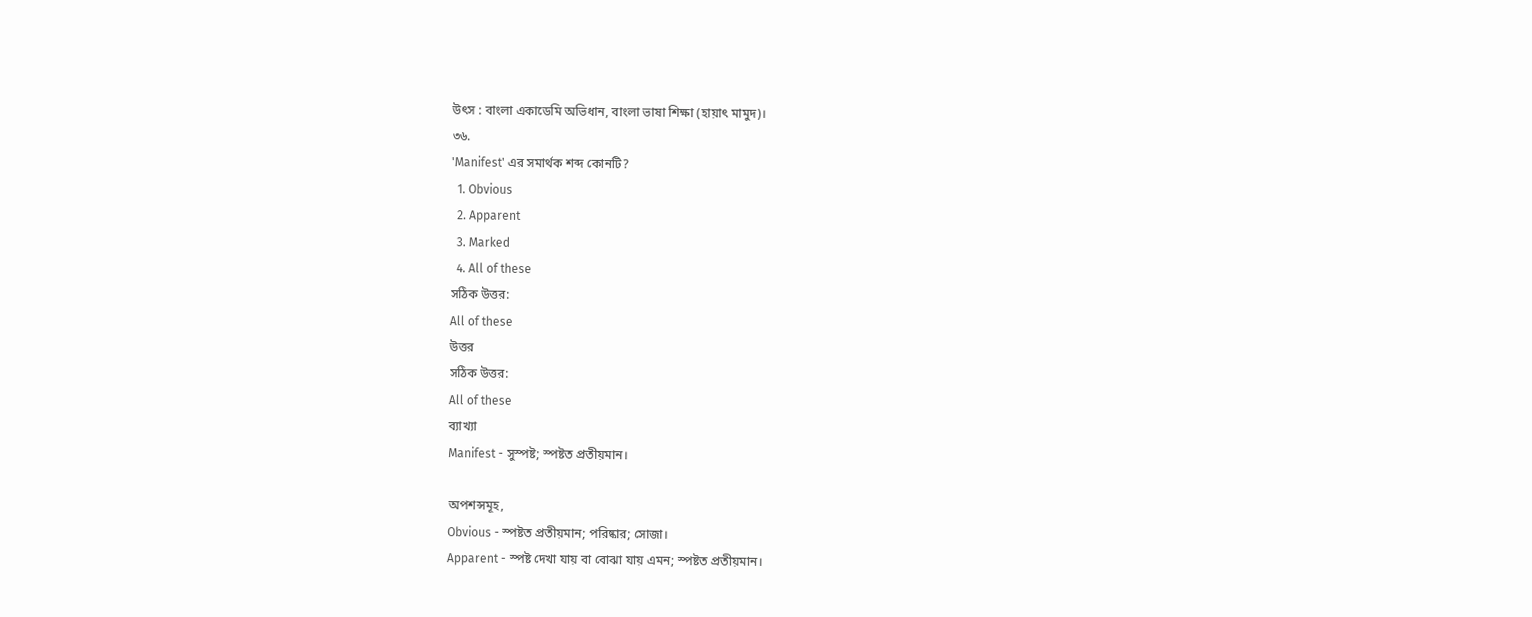উৎস : বাংলা একাডেমি অভিধান, বাংলা ভাষা শিক্ষা (হায়াৎ মামুদ)।
৩৬.
'Manifest' এর সমার্থক শব্দ কোনটি?
  1. Obvious
  2. Apparent
  3. Marked
  4. All of these
সঠিক উত্তর:
All of these
উত্তর
সঠিক উত্তর:
All of these
ব্যাখ্যা
Manifest - সুস্পষ্ট; স্পষ্টত প্রতীয়মান।

অপশন্সমূহ,
Obvious - স্পষ্টত প্রতীয়মান; পরিষ্কার; সোজা।
Apparent - স্পষ্ট দেখা যায় বা বোঝা যায় এমন; স্পষ্টত প্রতীয়মান।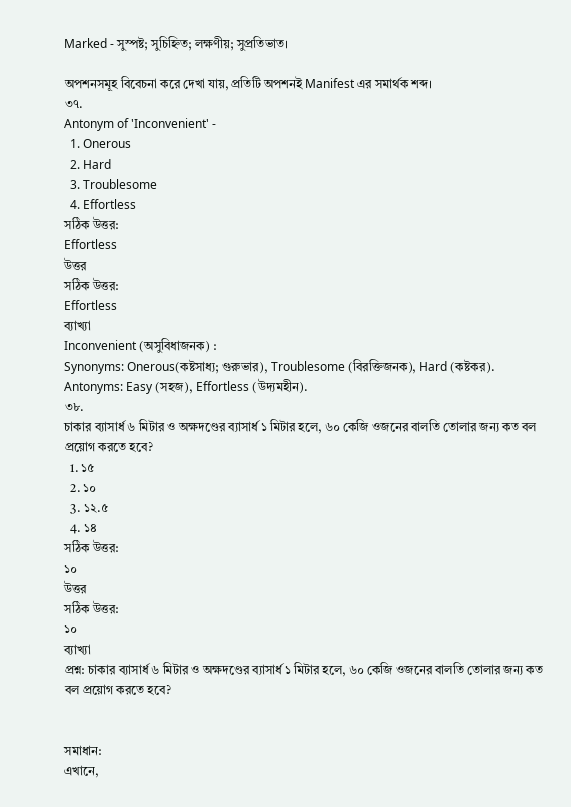Marked - সুস্পষ্ট; সুচিহ্নিত; লক্ষণীয়; সুপ্রতিভাত।

অপশনসমূহ বিবেচনা করে দেখা যায়, প্রতিটি অপশনই Manifest এর সমার্থক শব্দ।
৩৭.
Antonym of 'Inconvenient' -
  1. Onerous
  2. Hard
  3. Troublesome
  4. Effortless
সঠিক উত্তর:
Effortless
উত্তর
সঠিক উত্তর:
Effortless
ব্যাখ্যা
Inconvenient (অসুবিধাজনক) :
Synonyms: Onerous(কষ্টসাধ্য; গুরুভার), Troublesome (বিরক্তিজনক), Hard (কষ্টকর).
Antonyms: Easy (সহজ), Effortless (উদ্যমহীন).
৩৮.
চাকার ব্যাসার্ধ ৬ মিটার ও অক্ষদণ্ডের ব্যাসার্ধ ১ মিটার হলে, ৬০ কেজি ওজনের বালতি তোলার জন্য কত বল প্রয়োগ করতে হবে?
  1. ১৫
  2. ১০
  3. ১২.৫
  4. ১৪
সঠিক উত্তর:
১০
উত্তর
সঠিক উত্তর:
১০
ব্যাখ্যা
প্রশ্ন: চাকার ব্যাসার্ধ ৬ মিটার ও অক্ষদণ্ডের ব্যাসার্ধ ১ মিটার হলে, ৬০ কেজি ওজনের বালতি তোলার জন্য কত বল প্রয়োগ করতে হবে?


সমাধান:
এখানে,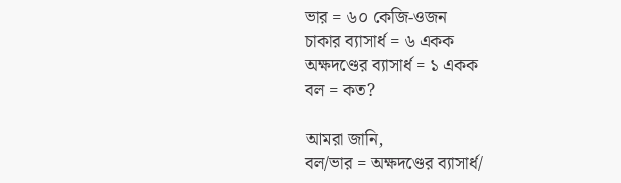ভার = ৬০ কেজি-ওজন
চাকার ব্যাসার্ধ = ৬ একক
অক্ষদণ্ডের ব্যাসার্ধ = ১ একক
বল = কত?

আমরা জানি,
বল/ভার = অক্ষদণ্ডের ব্যাসার্ধ/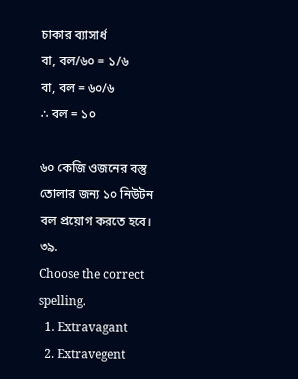চাকার ব্যাসার্ধ
বা, বল/৬০ = ১/৬
বা, বল = ৬০/৬
∴ বল = ১০

৬০ কেজি ওজনের বস্তু তোলার জন্য ১০ নিউটন বল প্রয়োগ করতে হবে।
৩৯.
Choose the correct spelling.
  1. Extravagant
  2. Extravegent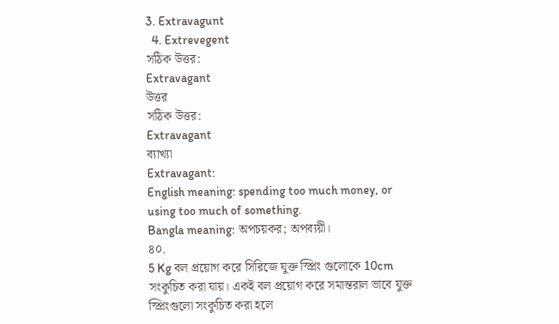3. Extravagunt
  4. Extrevegent
সঠিক উত্তর:
Extravagant
উত্তর
সঠিক উত্তর:
Extravagant
ব্যাখ্যা
Extravagant:
English meaning: spending too much money, or using too much of something.
Bangla meaning: অপচয়কর; অপব্যয়ী।
৪০.
5 Kg বল প্রয়োগ করে সিরিজে যুক্ত স্প্রিং গুলোকে 10cm  সংকুচিত করা যায়। একই বল প্রয়োগ করে সমান্তরাল ভাবে যুক্ত স্প্রিংগুলো সংকুচিত করা হলে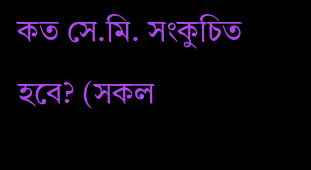কত সে.মি. সংকুচিত হবে? (সকল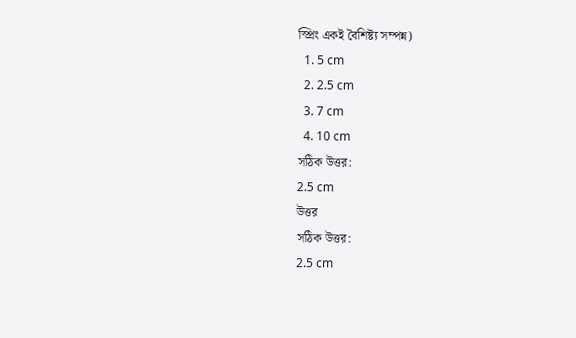স্প্রিং একই বৈশিষ্ট্য সম্পন্ন)
  1. 5 cm
  2. 2.5 cm
  3. 7 cm
  4. 10 cm
সঠিক উত্তর:
2.5 cm
উত্তর
সঠিক উত্তর:
2.5 cm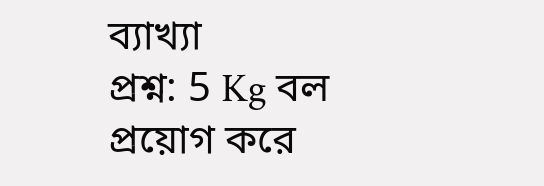ব্যাখ্যা
প্রশ্ন: 5 Kg বল প্রয়োগ করে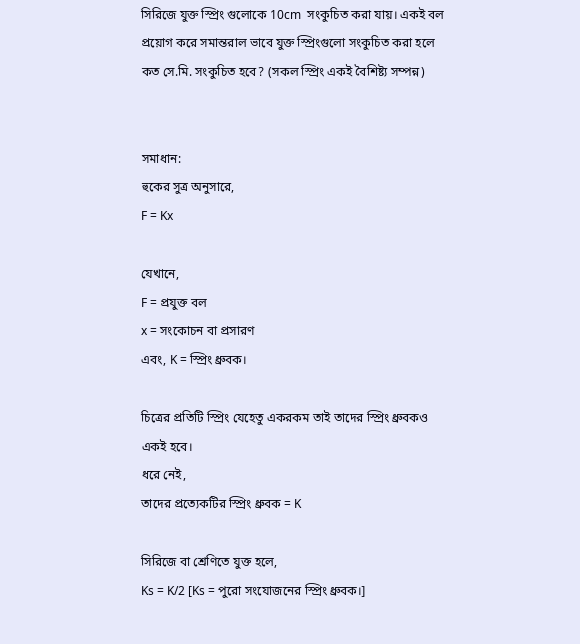সিরিজে যুক্ত স্প্রিং গুলোকে 10cm  সংকুচিত করা যায়। একই বল প্রয়োগ করে সমান্তরাল ভাবে যুক্ত স্প্রিংগুলো সংকুচিত করা হলে কত সে.মি. সংকুচিত হবে? (সকল স্প্রিং একই বৈশিষ্ট্য সম্পন্ন)


সমাধান:
হুকের সুত্র অনুসারে,
F = Kx

যেখানে,
F = প্রযুক্ত বল
x = সংকোচন বা প্রসারণ
এবং, K = স্প্রিং ধ্রুবক।

চিত্রের প্রতিটি স্প্রিং যেহেতু একরকম তাই তাদের স্প্রিং ধ্রুবকও একই হবে।
ধরে নেই,
তাদের প্রত্যেকটির স্প্রিং ধ্রুবক = K

সিরিজে বা শ্রেণিতে যুক্ত হলে,
Ks = K/2 [Ks = পুরো সংযোজনের স্প্রিং ধ্রুবক।]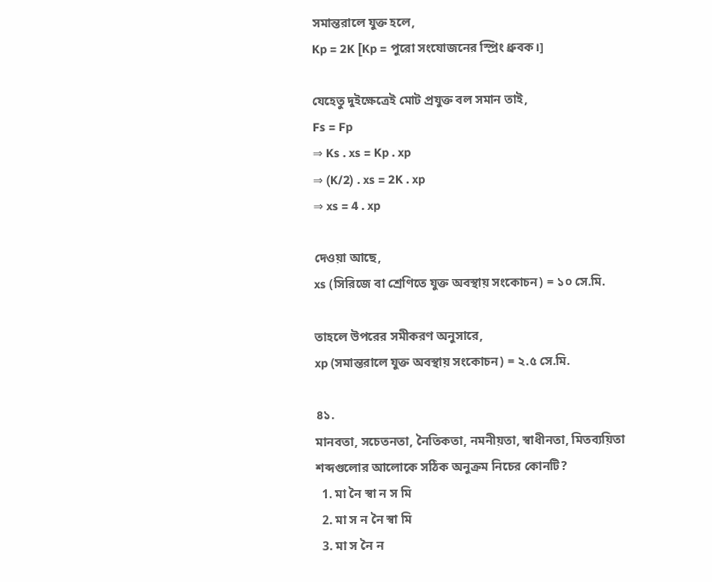সমান্তরালে যুক্ত হলে,
Kp = 2K [Kp = পুরো সংযোজনের স্প্রিং ধ্রুবক।]

যেহেতু দুইক্ষেত্রেই মোট প্রযুক্ত বল সমান তাই,
Fs = Fp
⇒ Ks . xs = Kp . xp
⇒ (K/2) . xs = 2K . xp
⇒ xs = 4 . xp

দেওয়া আছে,
xs (সিরিজে বা শ্রেণিতে যুক্ত অবস্থায় সংকোচন) = ১০ সে.মি.

তাহলে উপরের সমীকরণ অনুসারে,
xp (সমান্তরালে যুক্ত অবস্থায় সংকোচন) = ২.৫ সে.মি.

৪১.
মানবতা, সচেতনতা, নৈতিকতা, নমনীয়তা, স্বাধীনতা, মিতব্যয়িতা
শব্দগুলোর আলোকে সঠিক অনুক্রম নিচের কোনটি?
  1. মা নৈ স্বা ন স মি
  2. মা স ন নৈ স্বা মি
  3. মা স নৈ ন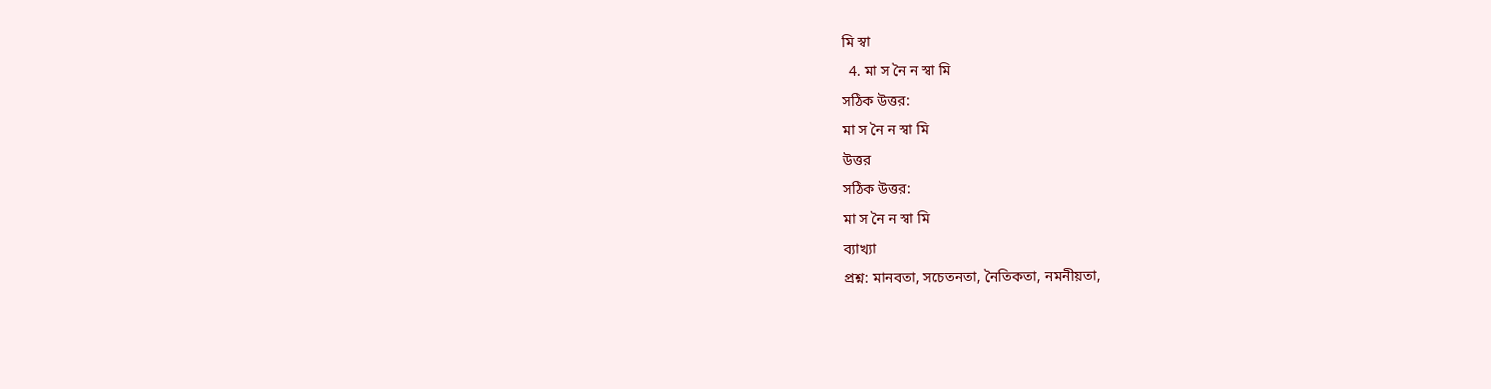মি স্বা
  4. মা স নৈ ন স্বা মি
সঠিক উত্তর:
মা স নৈ ন স্বা মি
উত্তর
সঠিক উত্তর:
মা স নৈ ন স্বা মি
ব্যাখ্যা
প্রশ্ন: মানবতা, সচেতনতা, নৈতিকতা, নমনীয়তা,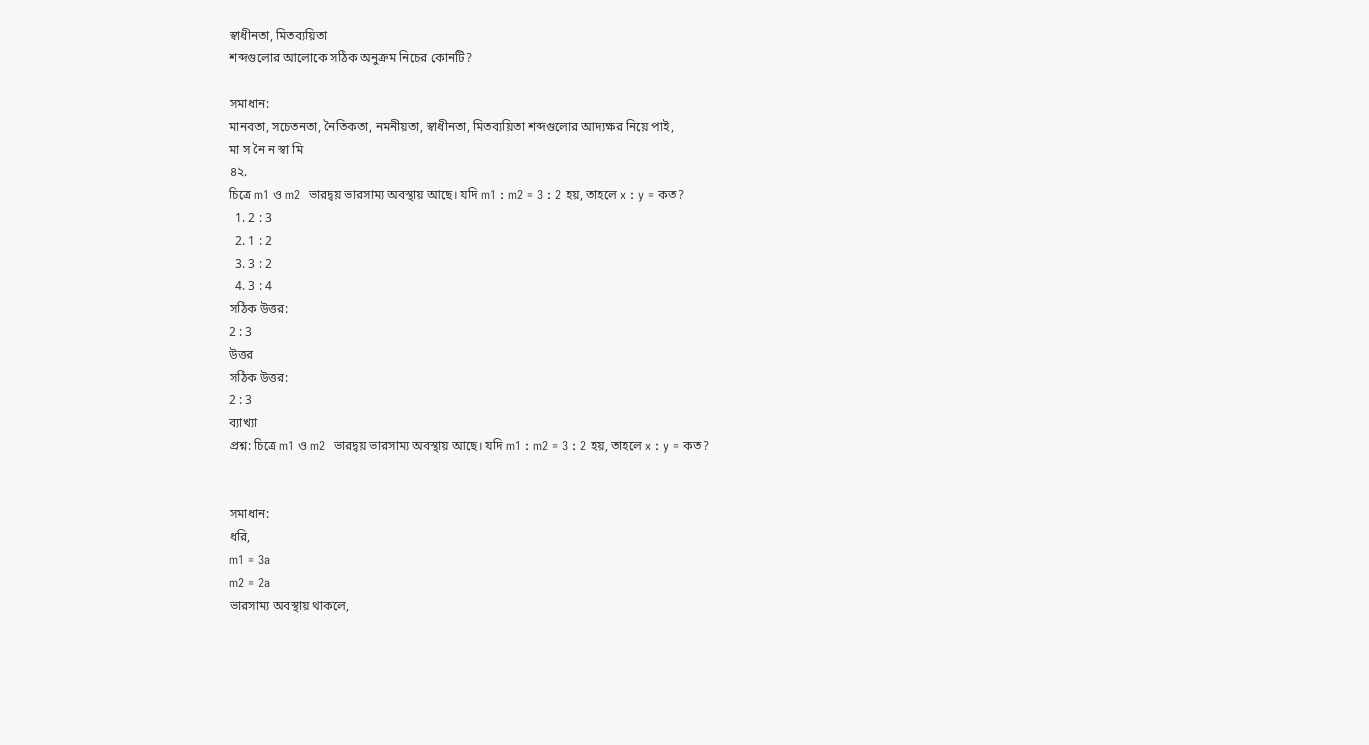স্বাধীনতা, মিতব্যয়িতা
শব্দগুলোর আলোকে সঠিক অনুক্রম নিচের কোনটি?

সমাধান:
মানবতা, সচেতনতা, নৈতিকতা, নমনীয়তা, স্বাধীনতা, মিতব্যয়িতা শব্দগুলোর আদ্যক্ষর নিয়ে পাই,
মা স নৈ ন স্বা মি
৪২.
চিত্রে m1 ও m2  ভারদ্বয় ভারসাম্য অবস্থায় আছে। যদি m1 : m2 = 3 : 2 হয়, তাহলে x : y = কত?
  1. 2 : 3
  2. 1 : 2
  3. 3 : 2
  4. 3 : 4
সঠিক উত্তর:
2 : 3
উত্তর
সঠিক উত্তর:
2 : 3
ব্যাখ্যা
প্রশ্ন: চিত্রে m1 ও m2  ভারদ্বয় ভারসাম্য অবস্থায় আছে। যদি m1 : m2 = 3 : 2 হয়, তাহলে x : y = কত?


সমাধান:
ধরি,
m1 = 3a
m2 = 2a
ভারসাম্য অবস্থায় থাকলে,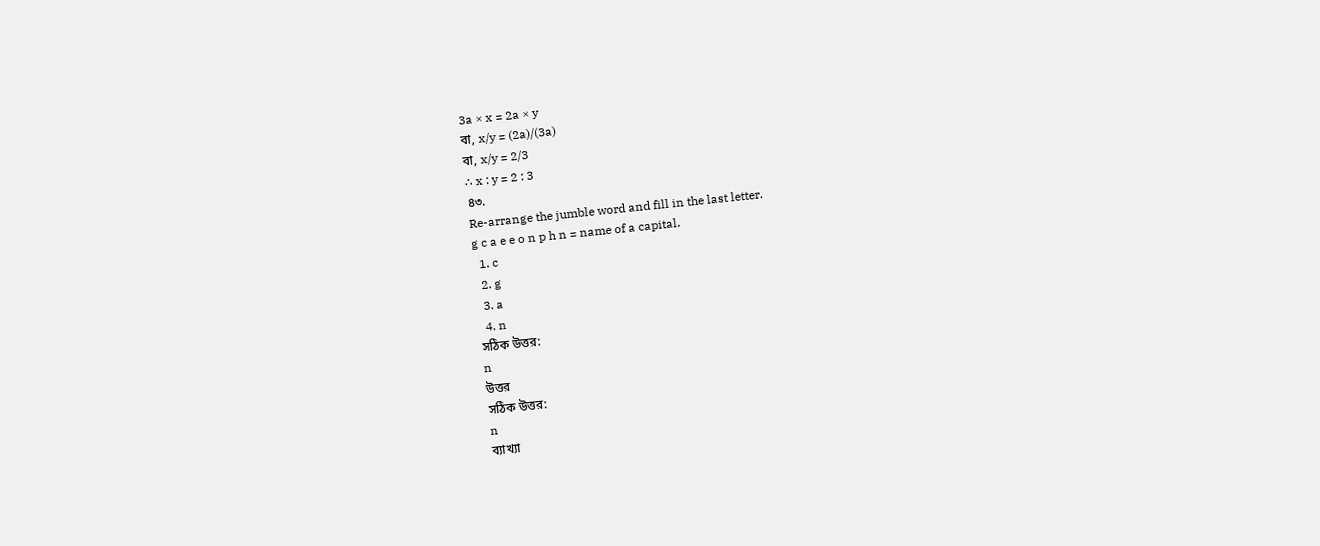3a × x = 2a × y
বা, x/y = (2a)/(3a)
বা, x/y = 2/3
∴ x : y = 2 : 3
৪৩.
Re-arrange the jumble word and fill in the last letter.
g c a e e o n p h n = name of a capital.
  1. c
  2. g
  3. a
  4. n
সঠিক উত্তর:
n
উত্তর
সঠিক উত্তর:
n
ব্যাখ্যা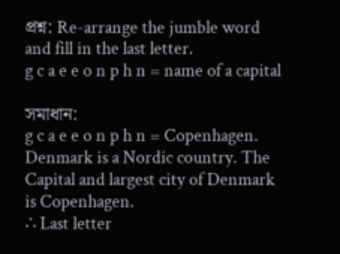প্রশ্ন: Re-arrange the jumble word and fill in the last letter.
g c a e e o n p h n = name of a capital

সমাধান:
g c a e e o n p h n = Copenhagen.
Denmark is a Nordic country. The Capital and largest city of Denmark is Copenhagen.
∴ Last letter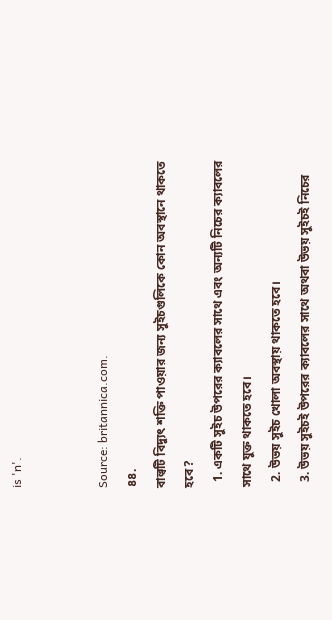is 'n'.


Source: britannica.com.
৪৪.
বাল্বটি বিদ্যুৎ শক্তি পাওয়ার জন্য সুইচগুলিকে কোন অবস্থানে থাকতে হবে?
  1. একটি সুইচ উপরের ক্যাবলের সাথে এবং অন্যটি নিচের ক্যাবলের সাথে যুক্ত থাকতে হবে।
  2. উভয় সুইচ খোলা অবস্থায় থাকতে হবে।
  3. উভয় সুইচই উপরের ক্যাবলের সাথে অথবা উভয় সুইচই নিচের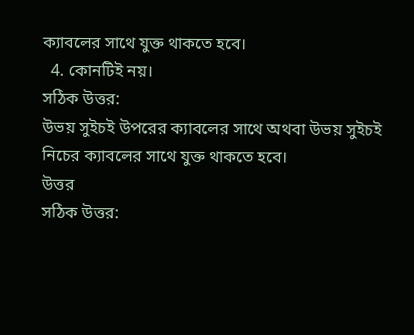ক্যাবলের সাথে যুক্ত থাকতে হবে।
  4. কোনটিই নয়।
সঠিক উত্তর:
উভয় সুইচই উপরের ক্যাবলের সাথে অথবা উভয় সুইচই নিচের ক্যাবলের সাথে যুক্ত থাকতে হবে।
উত্তর
সঠিক উত্তর: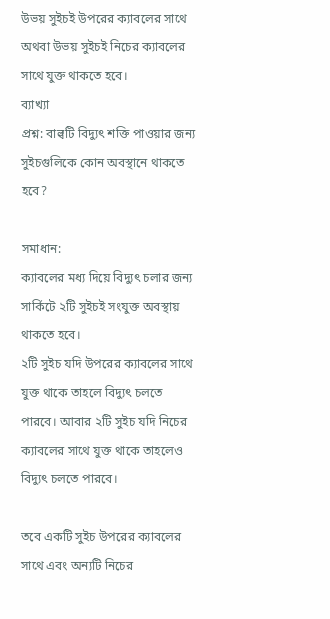উভয় সুইচই উপরের ক্যাবলের সাথে অথবা উভয় সুইচই নিচের ক্যাবলের সাথে যুক্ত থাকতে হবে।
ব্যাখ্যা
প্রশ্ন: বাল্বটি বিদ্যুৎ শক্তি পাওয়ার জন্য সুইচগুলিকে কোন অবস্থানে থাকতে হবে?

সমাধান:
ক্যাবলের মধ্য দিয়ে বিদ্যুৎ চলার জন্য সার্কিটে ২টি সুইচই সংযুক্ত অবস্থায় থাকতে হবে।
২টি সুইচ যদি উপরের ক্যাবলের সাথে যুক্ত থাকে তাহলে বিদ্যুৎ চলতে পারবে। আবার ২টি সুইচ যদি নিচের ক্যাবলের সাথে যুক্ত থাকে তাহলেও বিদ্যুৎ চলতে পারবে।

তবে একটি সুইচ উপরের ক্যাবলের সাথে এবং অন্যটি নিচের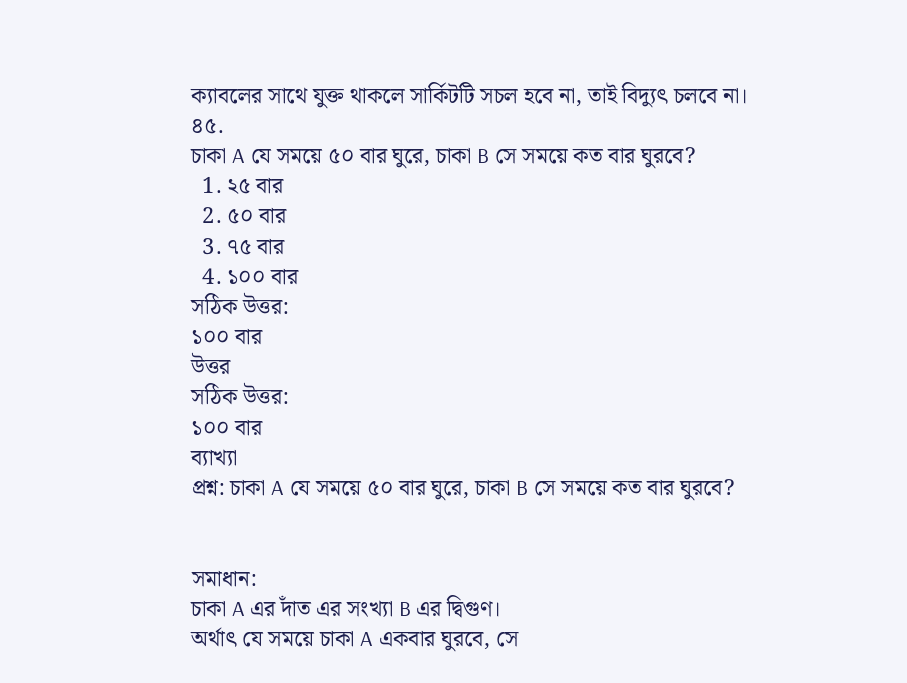ক্যাবলের সাথে যুক্ত থাকলে সার্কিটটি সচল হবে না, তাই বিদ্যুৎ চলবে না।
৪৫.
চাকা A যে সময়ে ৫০ বার ঘুরে, চাকা B সে সময়ে কত বার ঘুরবে?
  1. ২৫ বার
  2. ৫০ বার
  3. ৭৫ বার
  4. ১০০ বার
সঠিক উত্তর:
১০০ বার
উত্তর
সঠিক উত্তর:
১০০ বার
ব্যাখ্যা
প্রশ্ন: চাকা A যে সময়ে ৫০ বার ঘুরে, চাকা B সে সময়ে কত বার ঘুরবে?


সমাধান:
চাকা A এর দাঁত এর সংখ্যা B এর দ্বিগুণ।
অর্থাৎ যে সময়ে চাকা A একবার ঘুরবে, সে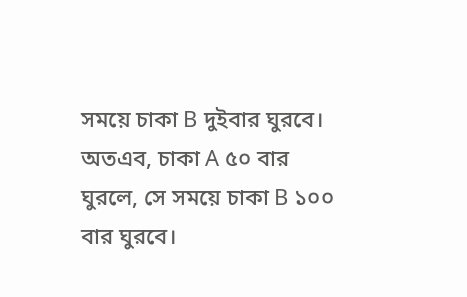সময়ে চাকা B দুইবার ঘুরবে।
অতএব, চাকা A ৫০ বার ঘুরলে, সে সময়ে চাকা B ১০০ বার ঘুরবে।